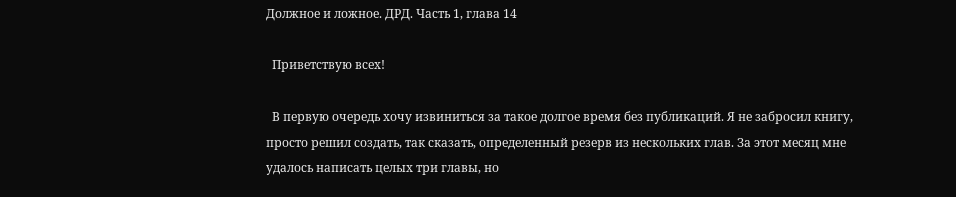Должное и ложное. ДРД. Часть 1, глава 14

  Приветствую всех!

  В первую очередь хочу извиниться за такое долгое время без публикаций. Я не забросил книгу, просто решил создать, так сказать, определенный резерв из нескольких глав. За этот месяц мне удалось написать целых три главы, но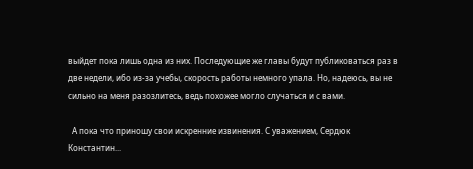выйдет пока лишь одна из них. Последующие же главы будут публиковаться раз в две недели, ибо из-за учебы, скорость работы немного упала. Но, надеюсь, вы не сильно на меня разозлитесь, ведь похожее могло случаться и с вами.

  А пока что приношу свои искренние извинения. С уважением, Сердюк Константин...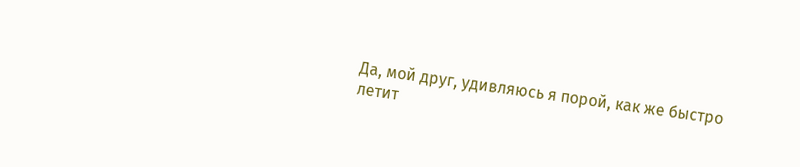Да, мой друг, удивляюсь я порой, как же быстро летит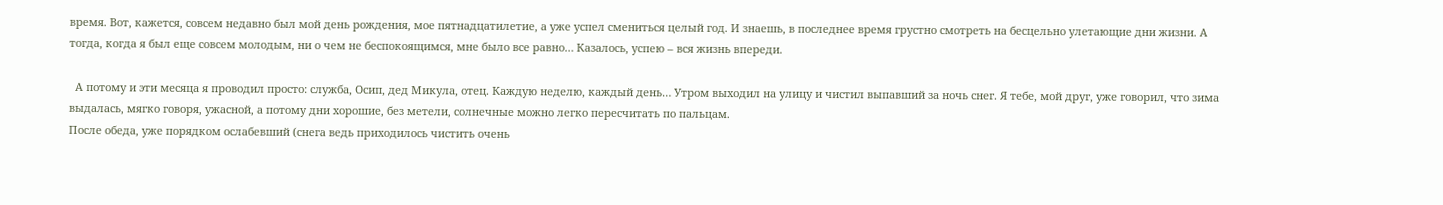время. Вот, кажется, совсем недавно был мой день рождения, мое пятнадцатилетие, а уже успел смениться целый год. И знаешь, в последнее время грустно смотреть на бесцельно улетающие дни жизни. А тогда, когда я был еще совсем молодым, ни о чем не беспокоящимся, мне было все равно… Казалось, успею – вся жизнь впереди.

  А потому и эти месяца я проводил просто: служба, Осип, дед Микула, отец. Каждую неделю, каждый день… Утром выходил на улицу и чистил выпавший за ночь снег. Я тебе, мой друг, уже говорил, что зима выдалась, мягко говоря, ужасной, а потому дни хорошие, без метели, солнечные можно легко пересчитать по пальцам.
После обеда, уже порядком ослабевший (снега ведь приходилось чистить очень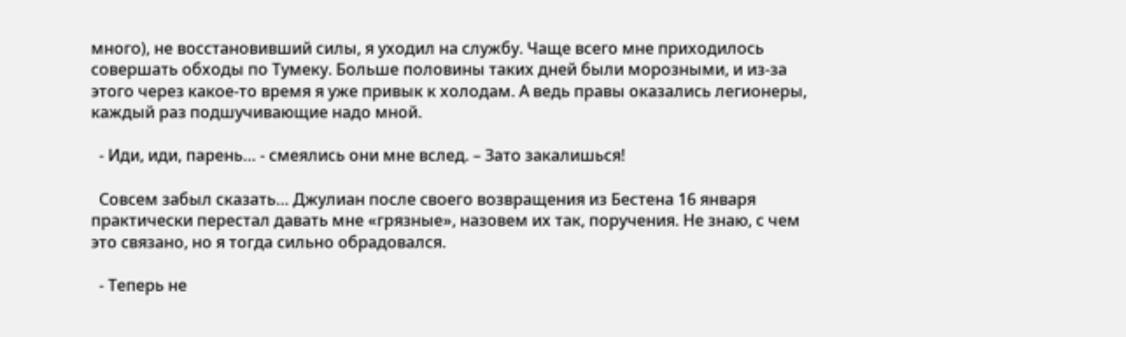много), не восстановивший силы, я уходил на службу. Чаще всего мне приходилось совершать обходы по Тумеку. Больше половины таких дней были морозными, и из-за этого через какое-то время я уже привык к холодам. А ведь правы оказались легионеры, каждый раз подшучивающие надо мной.

  - Иди, иди, парень… - смеялись они мне вслед. – Зато закалишься!

  Совсем забыл сказать… Джулиан после своего возвращения из Бестена 16 января практически перестал давать мне «грязные», назовем их так, поручения. Не знаю, с чем это связано, но я тогда сильно обрадовался.

  - Теперь не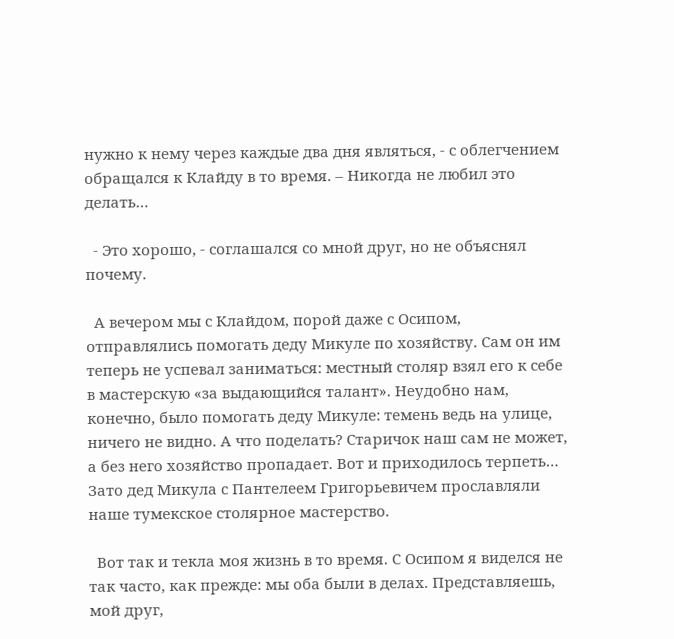нужно к нему через каждые два дня являться, - с облегчением обращался к Клайду в то время. – Никогда не любил это делать…

  - Это хорошо, - соглашался со мной друг, но не объяснял почему.

  А вечером мы с Клайдом, порой даже с Осипом, отправлялись помогать деду Микуле по хозяйству. Сам он им теперь не успевал заниматься: местный столяр взял его к себе в мастерскую «за выдающийся талант». Неудобно нам, конечно, было помогать деду Микуле: темень ведь на улице, ничего не видно. А что поделать? Старичок наш сам не может, а без него хозяйство пропадает. Вот и приходилось терпеть… Зато дед Микула с Пантелеем Григорьевичем прославляли наше тумекское столярное мастерство.

  Вот так и текла моя жизнь в то время. С Осипом я виделся не так часто, как прежде: мы оба были в делах. Представляешь, мой друг,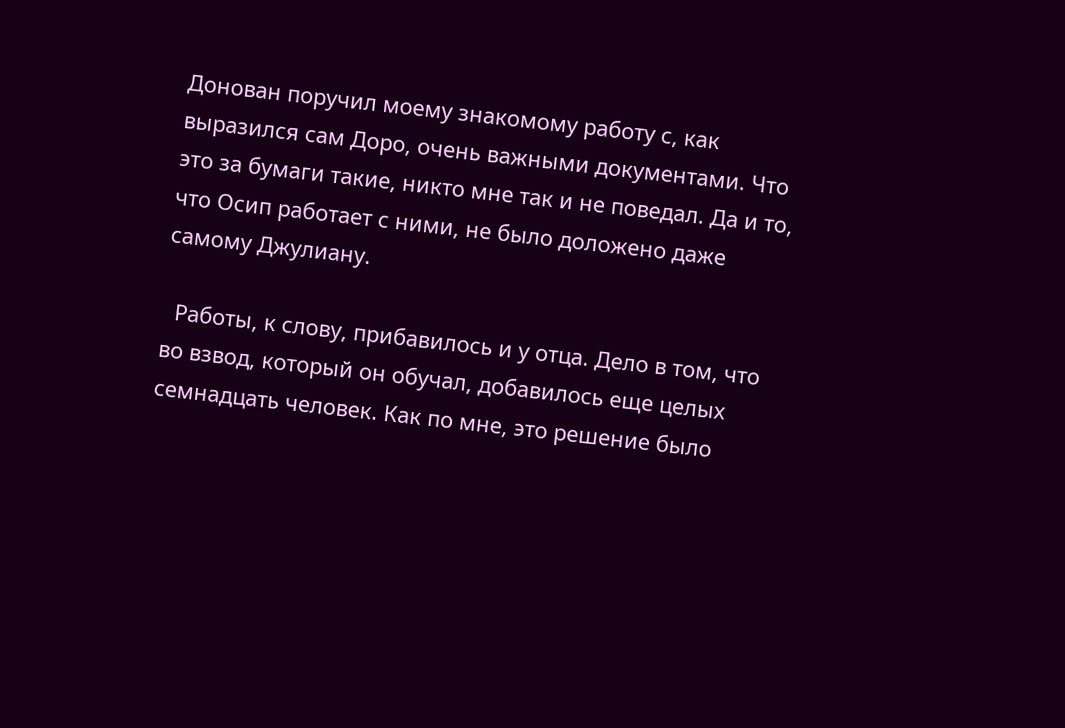Донован поручил моему знакомому работу с, как выразился сам Доро, очень важными документами. Что это за бумаги такие, никто мне так и не поведал. Да и то, что Осип работает с ними, не было доложено даже самому Джулиану.

  Работы, к слову, прибавилось и у отца. Дело в том, что во взвод, который он обучал, добавилось еще целых семнадцать человек. Как по мне, это решение было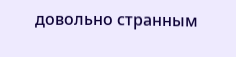довольно странным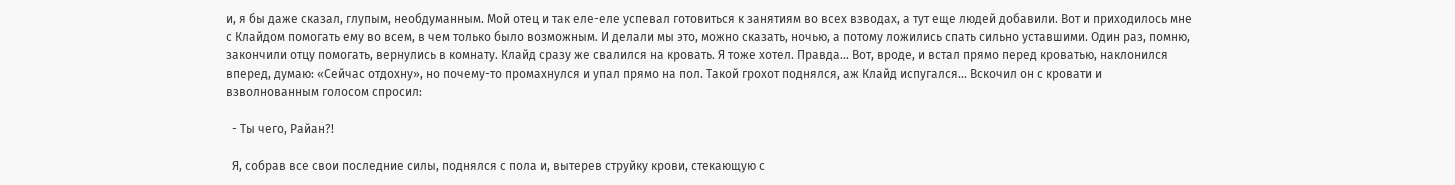и, я бы даже сказал, глупым, необдуманным. Мой отец и так еле-еле успевал готовиться к занятиям во всех взводах, а тут еще людей добавили. Вот и приходилось мне с Клайдом помогать ему во всем, в чем только было возможным. И делали мы это, можно сказать, ночью, а потому ложились спать сильно уставшими. Один раз, помню, закончили отцу помогать, вернулись в комнату. Клайд сразу же свалился на кровать. Я тоже хотел. Правда… Вот, вроде, и встал прямо перед кроватью, наклонился вперед, думаю: «Сейчас отдохну», но почему-то промахнулся и упал прямо на пол. Такой грохот поднялся, аж Клайд испугался… Вскочил он с кровати и взволнованным голосом спросил:

  - Ты чего, Райан?!

  Я, собрав все свои последние силы, поднялся с пола и, вытерев струйку крови, стекающую с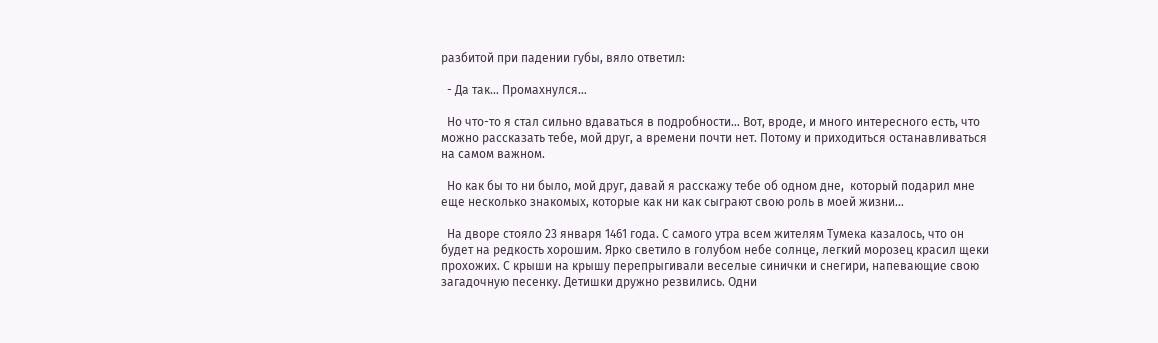разбитой при падении губы, вяло ответил:

  - Да так… Промахнулся…

  Но что-то я стал сильно вдаваться в подробности… Вот, вроде, и много интересного есть, что можно рассказать тебе, мой друг, а времени почти нет. Потому и приходиться останавливаться на самом важном.

  Но как бы то ни было, мой друг, давай я расскажу тебе об одном дне,  который подарил мне еще несколько знакомых, которые как ни как сыграют свою роль в моей жизни…

  На дворе стояло 23 января 1461 года. С самого утра всем жителям Тумека казалось, что он будет на редкость хорошим. Ярко светило в голубом небе солнце, легкий морозец красил щеки прохожих. С крыши на крышу перепрыгивали веселые синички и снегири, напевающие свою загадочную песенку. Детишки дружно резвились. Одни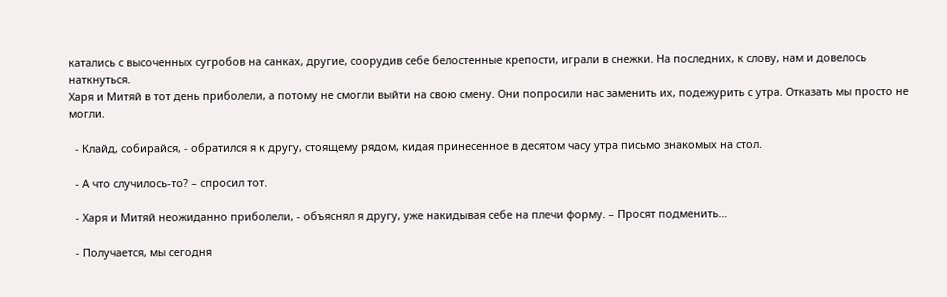катались с высоченных сугробов на санках, другие, соорудив себе белостенные крепости, играли в снежки. На последних, к слову, нам и довелось наткнуться.
Харя и Митяй в тот день приболели, а потому не смогли выйти на свою смену. Они попросили нас заменить их, подежурить с утра. Отказать мы просто не могли.

  - Клайд, собирайся, - обратился я к другу, стоящему рядом, кидая принесенное в десятом часу утра письмо знакомых на стол.

  - А что случилось-то? – спросил тот.

  - Харя и Митяй неожиданно приболели, - объяснял я другу, уже накидывая себе на плечи форму. – Просят подменить…

  - Получается, мы сегодня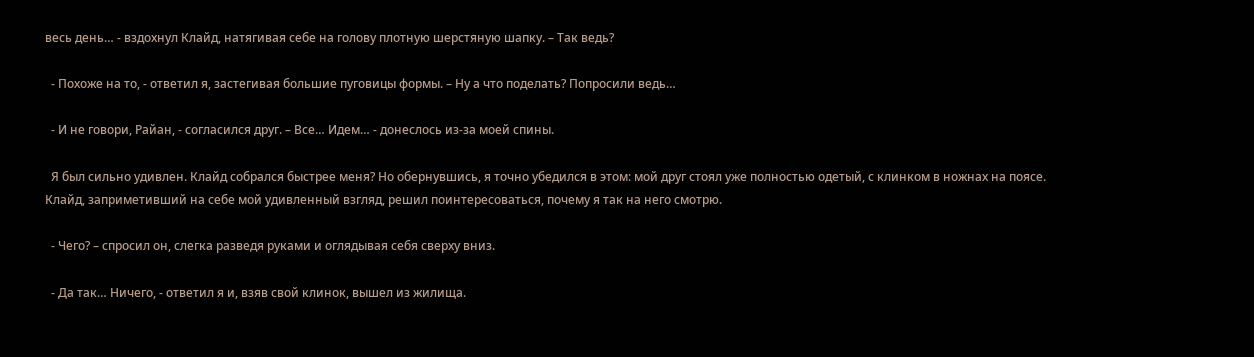весь день… - вздохнул Клайд, натягивая себе на голову плотную шерстяную шапку. – Так ведь?

  - Похоже на то, - ответил я, застегивая большие пуговицы формы. – Ну а что поделать? Попросили ведь…

  - И не говори, Райан, - согласился друг. – Все… Идем… - донеслось из-за моей спины.

  Я был сильно удивлен. Клайд собрался быстрее меня? Но обернувшись, я точно убедился в этом: мой друг стоял уже полностью одетый, с клинком в ножнах на поясе. Клайд, заприметивший на себе мой удивленный взгляд, решил поинтересоваться, почему я так на него смотрю.

  - Чего? – спросил он, слегка разведя руками и оглядывая себя сверху вниз.

  - Да так… Ничего, - ответил я и, взяв свой клинок, вышел из жилища.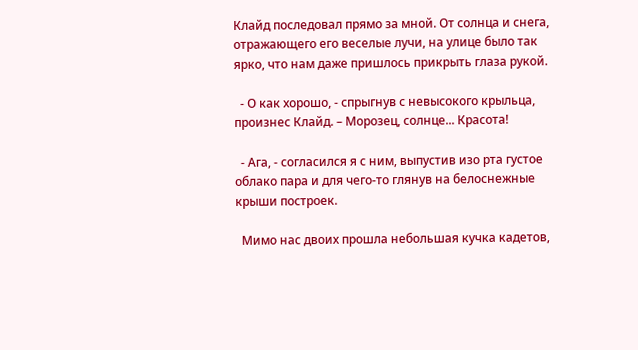Клайд последовал прямо за мной. От солнца и снега, отражающего его веселые лучи, на улице было так ярко, что нам даже пришлось прикрыть глаза рукой.

  - О как хорошо, - спрыгнув с невысокого крыльца, произнес Клайд. – Морозец, солнце... Красота!

  - Ага, - согласился я с ним, выпустив изо рта густое облако пара и для чего-то глянув на белоснежные крыши построек.

  Мимо нас двоих прошла небольшая кучка кадетов,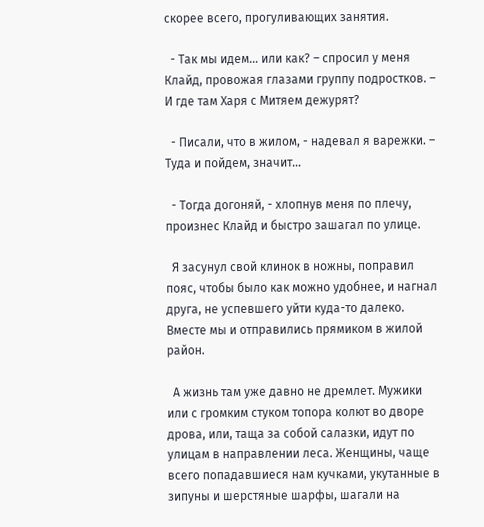скорее всего, прогуливающих занятия.

  - Так мы идем… или как? – спросил у меня Клайд, провожая глазами группу подростков. – И где там Харя с Митяем дежурят?

  - Писали, что в жилом, - надевал я варежки. – Туда и пойдем, значит…

  - Тогда догоняй, - хлопнув меня по плечу, произнес Клайд и быстро зашагал по улице.

  Я засунул свой клинок в ножны, поправил пояс, чтобы было как можно удобнее, и нагнал друга, не успевшего уйти куда-то далеко. Вместе мы и отправились прямиком в жилой район.

  А жизнь там уже давно не дремлет. Мужики или с громким стуком топора колют во дворе дрова, или, таща за собой салазки, идут по улицам в направлении леса. Женщины, чаще всего попадавшиеся нам кучками, укутанные в зипуны и шерстяные шарфы, шагали на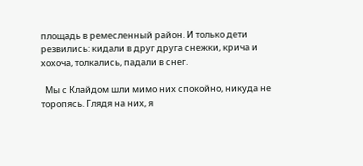площадь в ремесленный район. И только дети резвились: кидали в друг друга снежки, крича и хохоча, толкались, падали в снег.

  Мы с Клайдом шли мимо них спокойно, никуда не торопясь. Глядя на них, я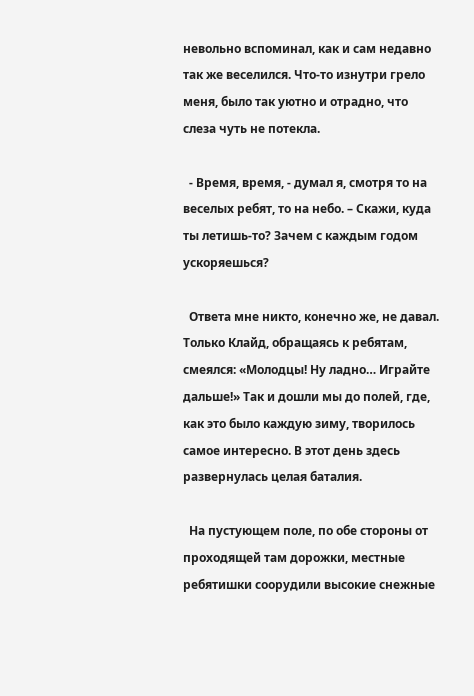невольно вспоминал, как и сам недавно так же веселился. Что-то изнутри грело меня, было так уютно и отрадно, что слеза чуть не потекла.

  - Время, время, - думал я, смотря то на веселых ребят, то на небо. – Скажи, куда ты летишь-то? Зачем с каждым годом ускоряешься?

  Ответа мне никто, конечно же, не давал. Только Клайд, обращаясь к ребятам, смеялся: «Молодцы! Ну ладно… Играйте дальше!» Так и дошли мы до полей, где, как это было каждую зиму, творилось самое интересно. В этот день здесь развернулась целая баталия.

  На пустующем поле, по обе стороны от проходящей там дорожки, местные ребятишки соорудили высокие снежные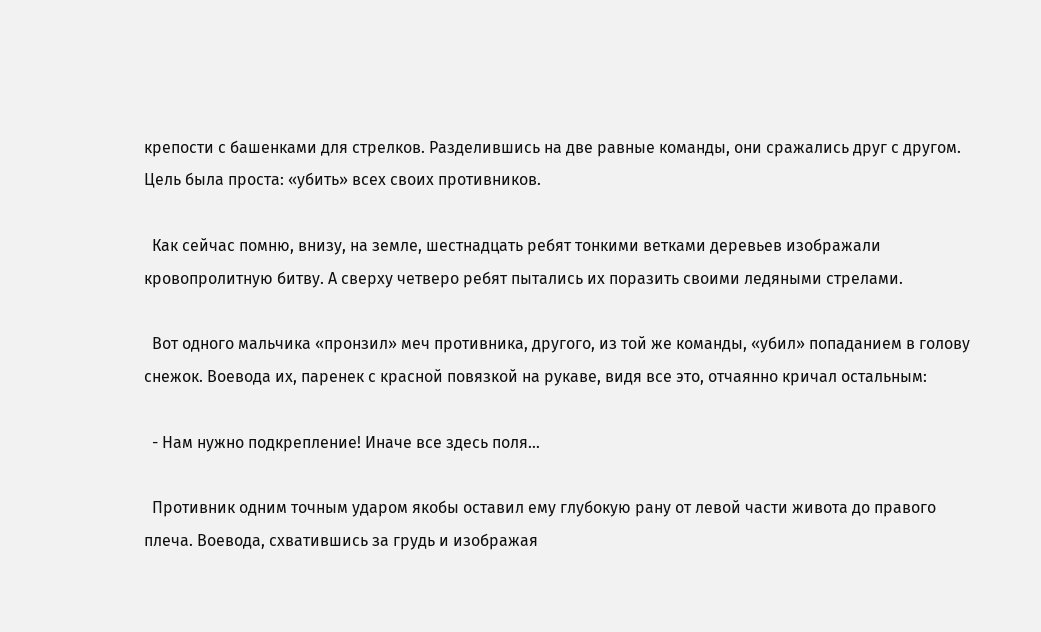крепости с башенками для стрелков. Разделившись на две равные команды, они сражались друг с другом. Цель была проста: «убить» всех своих противников.

  Как сейчас помню, внизу, на земле, шестнадцать ребят тонкими ветками деревьев изображали кровопролитную битву. А сверху четверо ребят пытались их поразить своими ледяными стрелами.

  Вот одного мальчика «пронзил» меч противника, другого, из той же команды, «убил» попаданием в голову снежок. Воевода их, паренек с красной повязкой на рукаве, видя все это, отчаянно кричал остальным:

  - Нам нужно подкрепление! Иначе все здесь поля…

  Противник одним точным ударом якобы оставил ему глубокую рану от левой части живота до правого плеча. Воевода, схватившись за грудь и изображая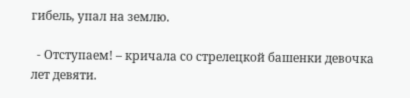гибель, упал на землю.

  - Отступаем! – кричала со стрелецкой башенки девочка лет девяти.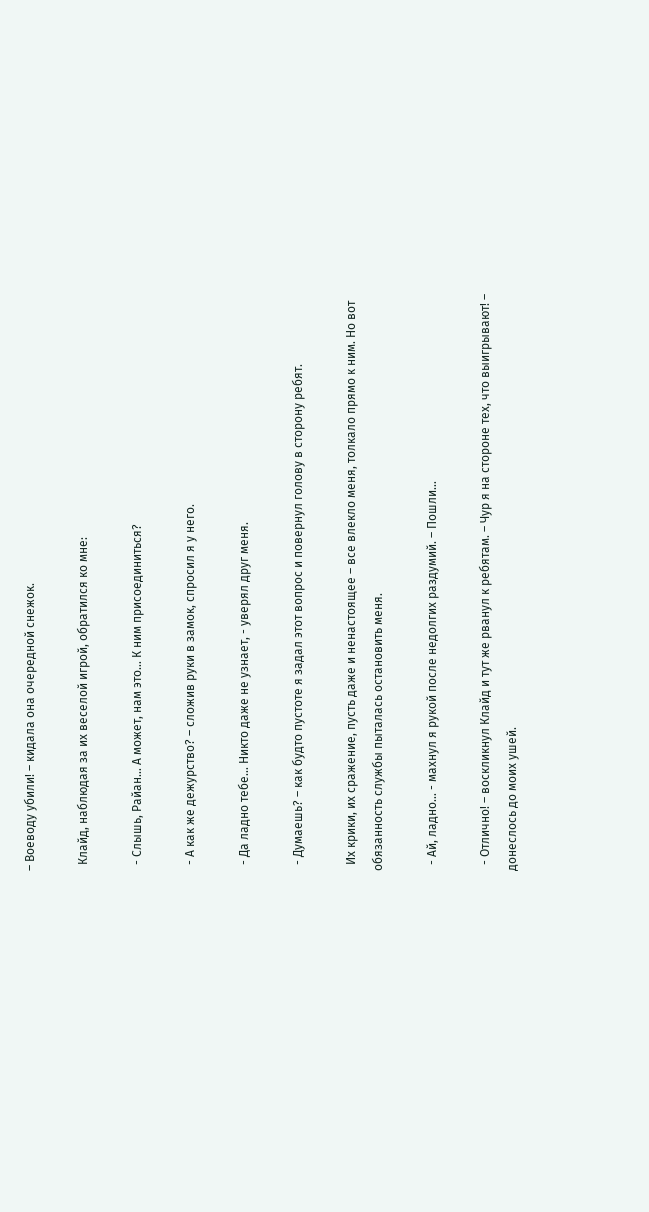– Воеводу убили! – кидала она очередной снежок.

  Клайд, наблюдая за их веселой игрой, обратился ко мне:

  - Слышь, Райан… А может, нам это… К ним присоединиться?

  - А как же дежурство? – сложив руки в замок, спросил я у него.

  - Да ладно тебе… Никто даже не узнает, - уверял друг меня.

  - Думаешь? – как будто пустоте я задал этот вопрос и повернул голову в сторону ребят.

  Их крики, их сражение, пусть даже и ненастоящее – все влекло меня, толкало прямо к ним. Но вот обязанность службы пыталась остановить меня.

  - Ай, ладно… - махнул я рукой после недолгих раздумий. – Пошли…

  - Отлично! – воскликнул Клайд и тут же рванул к ребятам. – Чур я на стороне тех, что выигрывают! – донеслось до моих ушей.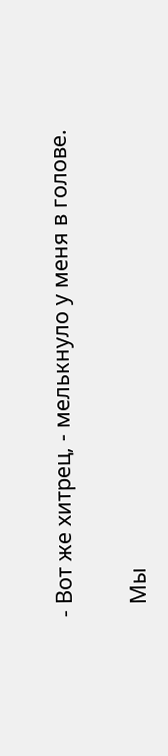- Вот же хитрец, - мелькнуло у меня в голове.

  Мы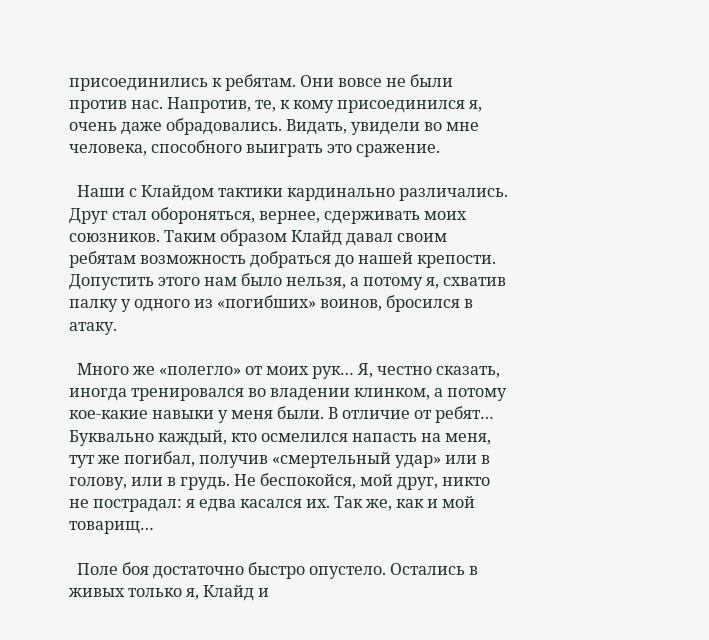присоединились к ребятам. Они вовсе не были против нас. Напротив, те, к кому присоединился я, очень даже обрадовались. Видать, увидели во мне человека, способного выиграть это сражение.

  Наши с Клайдом тактики кардинально различались. Друг стал обороняться, вернее, сдерживать моих союзников. Таким образом Клайд давал своим ребятам возможность добраться до нашей крепости. Допустить этого нам было нельзя, а потому я, схватив палку у одного из «погибших» воинов, бросился в атаку.

  Много же «полегло» от моих рук… Я, честно сказать, иногда тренировался во владении клинком, а потому кое-какие навыки у меня были. В отличие от ребят… Буквально каждый, кто осмелился напасть на меня, тут же погибал, получив «смертельный удар» или в голову, или в грудь. Не беспокойся, мой друг, никто не пострадал: я едва касался их. Так же, как и мой товарищ…

  Поле боя достаточно быстро опустело. Остались в живых только я, Клайд и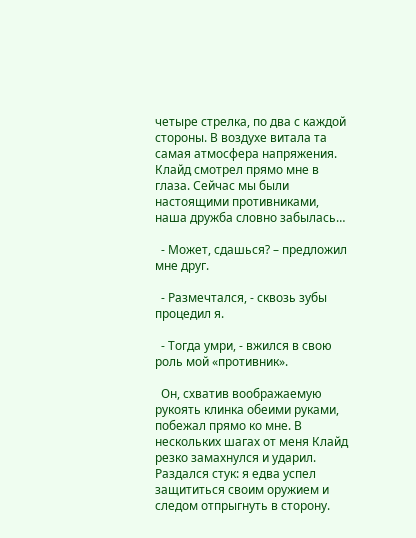четыре стрелка, по два с каждой стороны. В воздухе витала та самая атмосфера напряжения. Клайд смотрел прямо мне в глаза. Сейчас мы были настоящими противниками, наша дружба словно забылась…

  - Может, сдашься? – предложил мне друг.

  - Размечтался, - сквозь зубы процедил я.

  - Тогда умри, - вжился в свою роль мой «противник».

  Он, схватив воображаемую рукоять клинка обеими руками, побежал прямо ко мне. В нескольких шагах от меня Клайд резко замахнулся и ударил. Раздался стук: я едва успел защититься своим оружием и следом отпрыгнуть в сторону.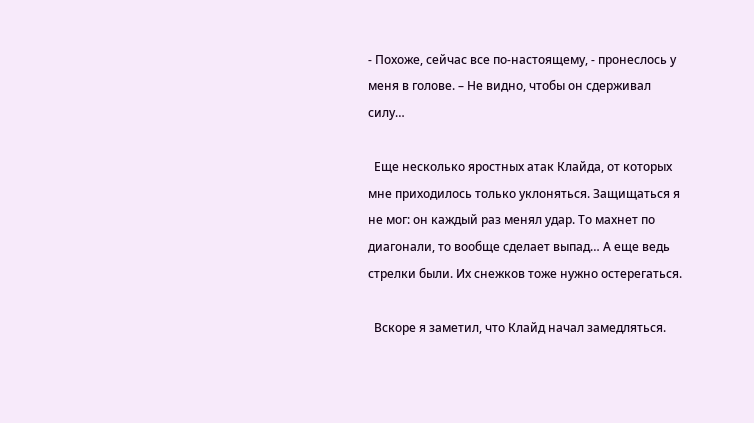- Похоже, сейчас все по-настоящему, - пронеслось у меня в голове. – Не видно, чтобы он сдерживал силу…

  Еще несколько яростных атак Клайда, от которых мне приходилось только уклоняться. Защищаться я не мог: он каждый раз менял удар. То махнет по диагонали, то вообще сделает выпад… А еще ведь стрелки были. Их снежков тоже нужно остерегаться.

  Вскоре я заметил, что Клайд начал замедляться.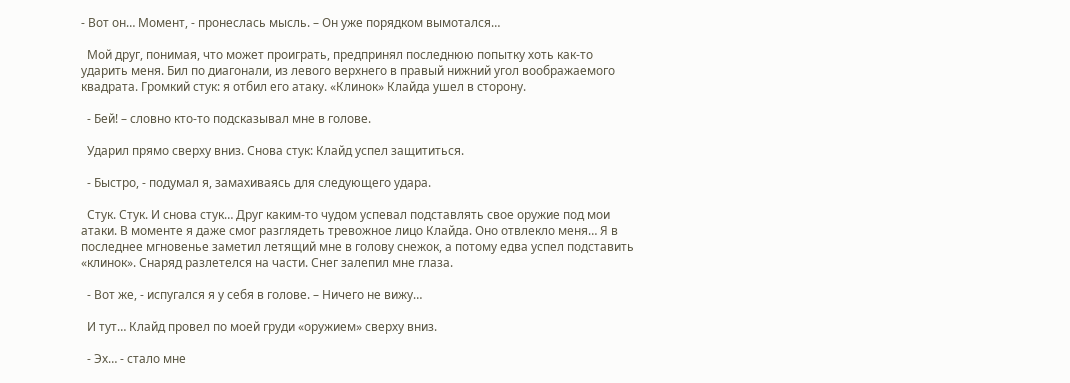- Вот он… Момент, - пронеслась мысль. – Он уже порядком вымотался…

  Мой друг, понимая, что может проиграть, предпринял последнюю попытку хоть как-то ударить меня. Бил по диагонали, из левого верхнего в правый нижний угол воображаемого квадрата. Громкий стук: я отбил его атаку. «Клинок» Клайда ушел в сторону.

  - Бей! – словно кто-то подсказывал мне в голове.

  Ударил прямо сверху вниз. Снова стук: Клайд успел защититься.

  - Быстро, - подумал я, замахиваясь для следующего удара.

  Стук. Стук. И снова стук… Друг каким-то чудом успевал подставлять свое оружие под мои атаки. В моменте я даже смог разглядеть тревожное лицо Клайда. Оно отвлекло меня… Я в последнее мгновенье заметил летящий мне в голову снежок, а потому едва успел подставить «клинок». Снаряд разлетелся на части. Снег залепил мне глаза.

  - Вот же, - испугался я у себя в голове. – Ничего не вижу…

  И тут… Клайд провел по моей груди «оружием» сверху вниз.

  - Эх… - стало мне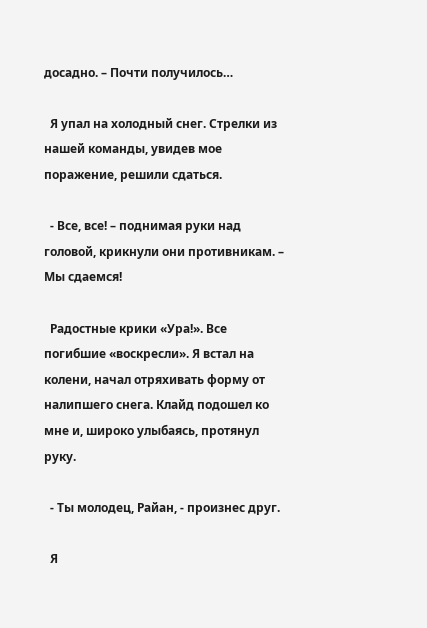досадно. – Почти получилось…

  Я упал на холодный снег. Стрелки из нашей команды, увидев мое поражение, решили сдаться.

  - Все, все! – поднимая руки над головой, крикнули они противникам. – Мы сдаемся!

  Радостные крики «Ура!». Все погибшие «воскресли». Я встал на колени, начал отряхивать форму от налипшего снега. Клайд подошел ко мне и, широко улыбаясь, протянул руку.

  - Ты молодец, Райан, - произнес друг.

  Я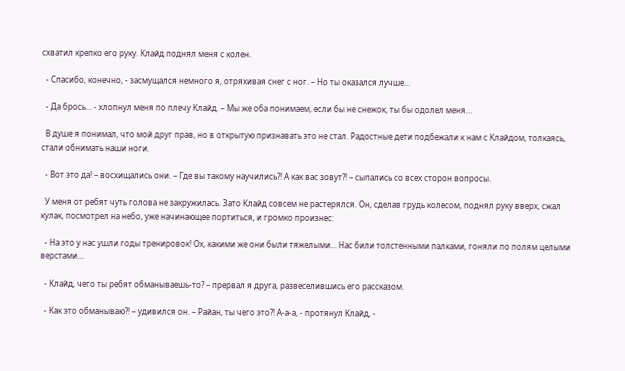схватил крепко его руку. Клайд поднял меня с колен.

  - Спасибо, конечно, - засмущался немного я, отряхивая снег с ног. – Но ты оказался лучше…

  - Да брось… - хлопнул меня по плечу Клайд. – Мы же оба понимаем, если бы не снежок, ты бы одолел меня…

  В душе я понимал, что мой друг прав, но в открытую признавать это не стал. Радостные дети подбежали к нам с Клайдом, толкаясь, стали обнимать наши ноги.

  - Вот это да! – восхищались они. – Где вы такому научились?! А как вас зовут?! – сыпались со всех сторон вопросы.

  У меня от ребят чуть голова не закружилась. Зато Клайд совсем не растерялся. Он, сделав грудь колесом, поднял руку вверх, сжал кулак, посмотрел на небо, уже начинающее портиться, и громко произнес:

  - На это у нас ушли годы тренировок! Ох, какими же они были тяжелыми… Нас били толстенными палками, гоняли по полям целыми верстами…

  - Клайд, чего ты ребят обманываешь-то? – прервал я друга, развеселившись его рассказом.

  - Как это обманываю?! – удивился он. – Райан, ты чего это?! А-а-а, - протянул Клайд, -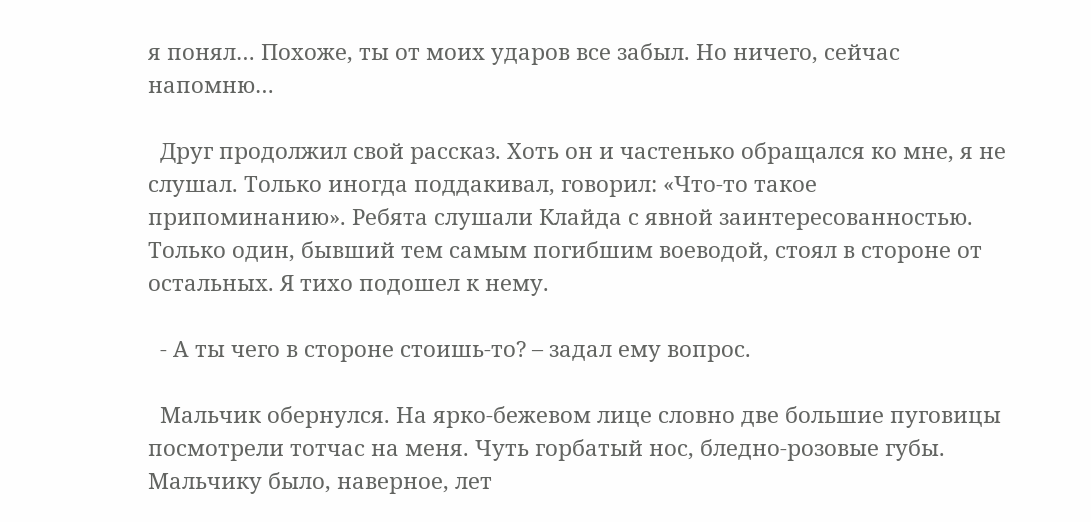я понял… Похоже, ты от моих ударов все забыл. Но ничего, сейчас напомню…

  Друг продолжил свой рассказ. Хоть он и частенько обращался ко мне, я не слушал. Только иногда поддакивал, говорил: «Что-то такое припоминанию». Ребята слушали Клайда с явной заинтересованностью. Только один, бывший тем самым погибшим воеводой, стоял в стороне от остальных. Я тихо подошел к нему.

  - А ты чего в стороне стоишь-то? – задал ему вопрос.

  Мальчик обернулся. На ярко-бежевом лице словно две большие пуговицы посмотрели тотчас на меня. Чуть горбатый нос, бледно-розовые губы. Мальчику было, наверное, лет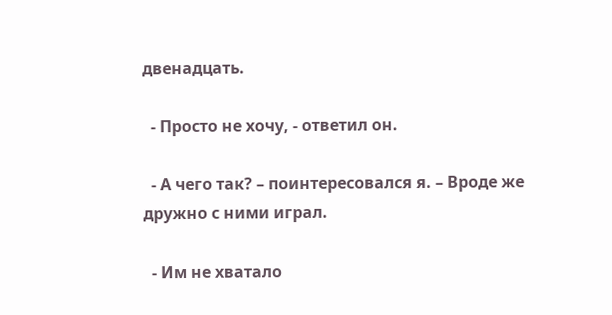двенадцать.

  - Просто не хочу, - ответил он.

  - А чего так? – поинтересовался я. – Вроде же дружно с ними играл.

  - Им не хватало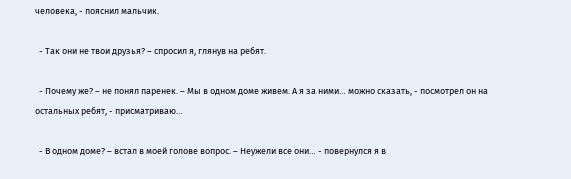человека, - пояснил мальчик.

  - Так они не твои друзья? – спросил я, глянув на ребят.

  - Почему же? – не понял паренек. – Мы в одном доме живем. А я за ними… можно сказать, - посмотрел он на остальных ребят, - присматриваю…

  - В одном доме? – встал в моей голове вопрос. – Неужели все они… - повернулся я в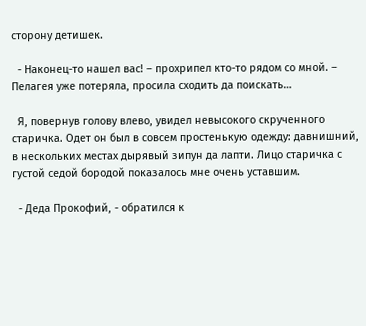сторону детишек.

  - Наконец-то нашел вас! – прохрипел кто-то рядом со мной. – Пелагея уже потеряла, просила сходить да поискать…

  Я, повернув голову влево, увидел невысокого скрученного старичка. Одет он был в совсем простенькую одежду: давнишний, в нескольких местах дырявый зипун да лапти. Лицо старичка с густой седой бородой показалось мне очень уставшим.

  - Деда Прокофий, - обратился к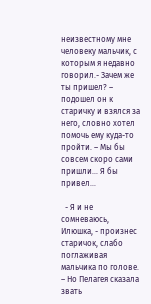неизвестному мне человеку мальчик, с которым я недавно говорил.- Зачем же ты пришел? – подошел он к старичку и взялся за него, словно хотел помочь ему куда-то пройти. – Мы бы совсем скоро сами пришли… Я бы привел…

  - Я и не сомневаюсь, Илюшка, - произнес старичок, слабо поглаживая мальчика по голове. – Но Пелагея сказала звать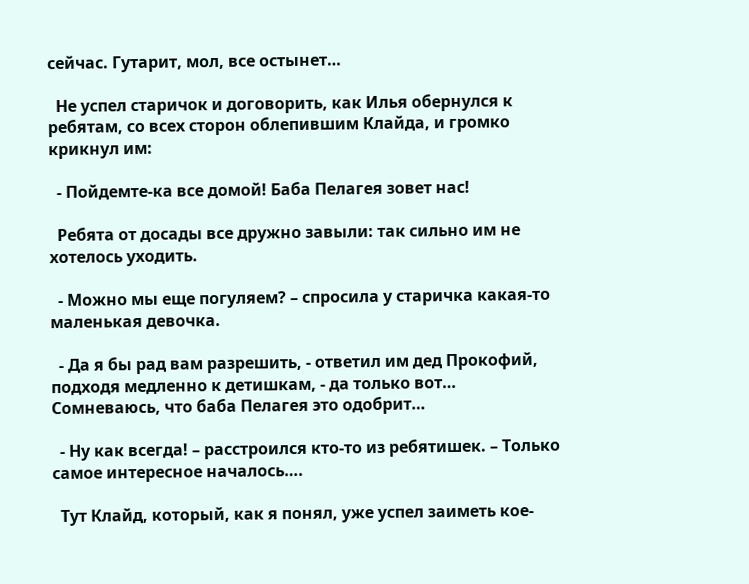сейчас. Гутарит, мол, все остынет…

  Не успел старичок и договорить, как Илья обернулся к ребятам, со всех сторон облепившим Клайда, и громко крикнул им:

  - Пойдемте-ка все домой! Баба Пелагея зовет нас!

  Ребята от досады все дружно завыли: так сильно им не хотелось уходить.

  - Можно мы еще погуляем? – спросила у старичка какая-то маленькая девочка.

  - Да я бы рад вам разрешить, - ответил им дед Прокофий, подходя медленно к детишкам, - да только вот… Сомневаюсь, что баба Пелагея это одобрит…

  - Ну как всегда! – расстроился кто-то из ребятишек. – Только самое интересное началось….

  Тут Клайд, который, как я понял, уже успел заиметь кое-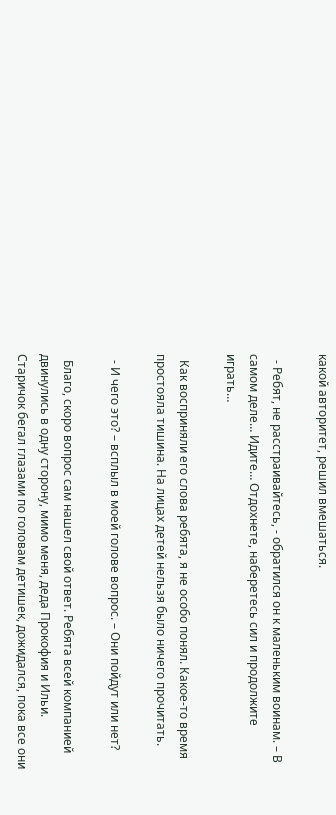какой авторитет, решил вмешаться.

  - Ребят, не расстраивайтесь, - обратился он к маленьким воинам. – В самом деле… Идите… Отдохнете, наберетесь сил и продолжите играть…

  Как восприняли его слова ребята, я не особо понял. Какое-то время простояла тишина. На лицах детей нельзя было ничего прочитать.

  - И чего это? – всплыл в моей голове вопрос. – Они пойдут или нет?

  Благо, скоро вопрос сам нашел свой ответ. Ребята всей компанией двинулись в одну сторону, мимо меня, деда Прокофия и Ильи. Старичок бегал глазами по головам детишек, дожидался, пока все они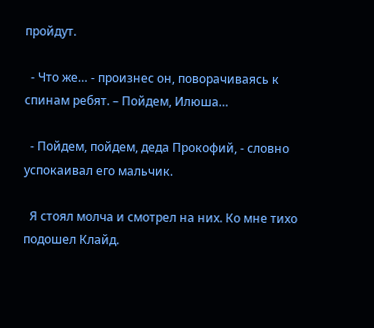пройдут.

  - Что же… - произнес он, поворачиваясь к спинам ребят. – Пойдем, Илюша…

  - Пойдем, пойдем, деда Прокофий, - словно успокаивал его мальчик.

  Я стоял молча и смотрел на них. Ко мне тихо подошел Клайд.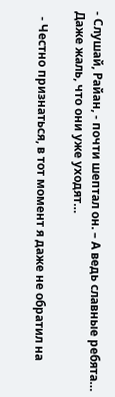- Слушай, Райан, - почти шептал он. – А ведь славные ребята… Даже жаль, что они уже уходят…

  - Честно признаться, в тот момент я даже не обратил на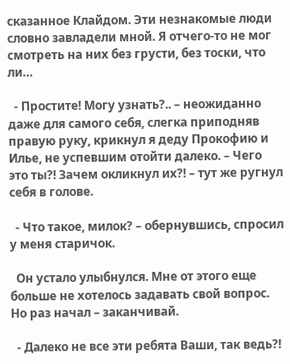сказанное Клайдом. Эти незнакомые люди словно завладели мной. Я отчего-то не мог смотреть на них без грусти, без тоски, что ли…

  - Простите! Могу узнать?.. – неожиданно даже для самого себя, слегка приподняв правую руку, крикнул я деду Прокофию и Илье, не успевшим отойти далеко. – Чего это ты?! Зачем окликнул их?! – тут же ругнул себя в голове.

  - Что такое, милок? – обернувшись, спросил у меня старичок.

  Он устало улыбнулся. Мне от этого еще больше не хотелось задавать свой вопрос. Но раз начал – заканчивай.

  - Далеко не все эти ребята Ваши, так ведь?!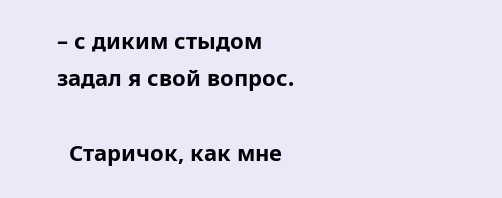– с диким стыдом задал я свой вопрос.

  Старичок, как мне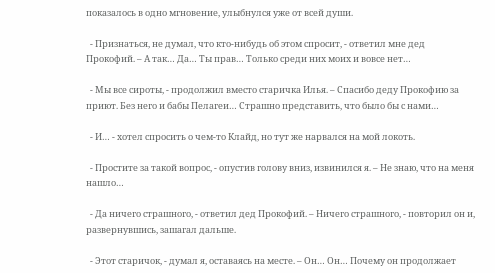показалось в одно мгновение, улыбнулся уже от всей души.

  - Признаться, не думал, что кто-нибудь об этом спросит, - ответил мне дед Прокофий. – А так… Да… Ты прав… Только среди них моих и вовсе нет…

  - Мы все сироты, - продолжил вместо старичка Илья. – Спасибо деду Прокофию за приют. Без него и бабы Пелагеи… Страшно представить, что было бы с нами…

  - И… - хотел спросить о чем-то Клайд, но тут же нарвался на мой локоть.

  - Простите за такой вопрос, - опустив голову вниз, извинился я. – Не знаю, что на меня нашло…

  - Да ничего страшного, - ответил дед Прокофий. – Ничего страшного, - повторил он и, развернувшись, зашагал дальше.

  - Этот старичок, - думал я, оставаясь на месте. – Он… Он… Почему он продолжает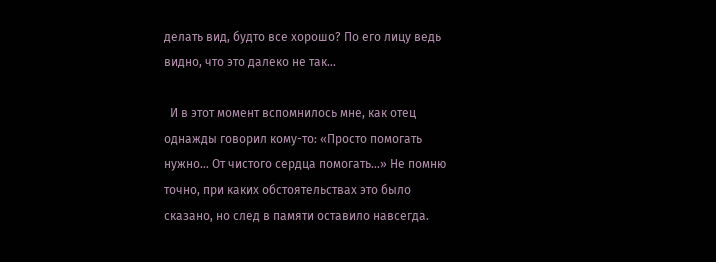делать вид, будто все хорошо? По его лицу ведь видно, что это далеко не так…

  И в этот момент вспомнилось мне, как отец однажды говорил кому-то: «Просто помогать нужно… От чистого сердца помогать…» Не помню точно, при каких обстоятельствах это было сказано, но след в памяти оставило навсегда.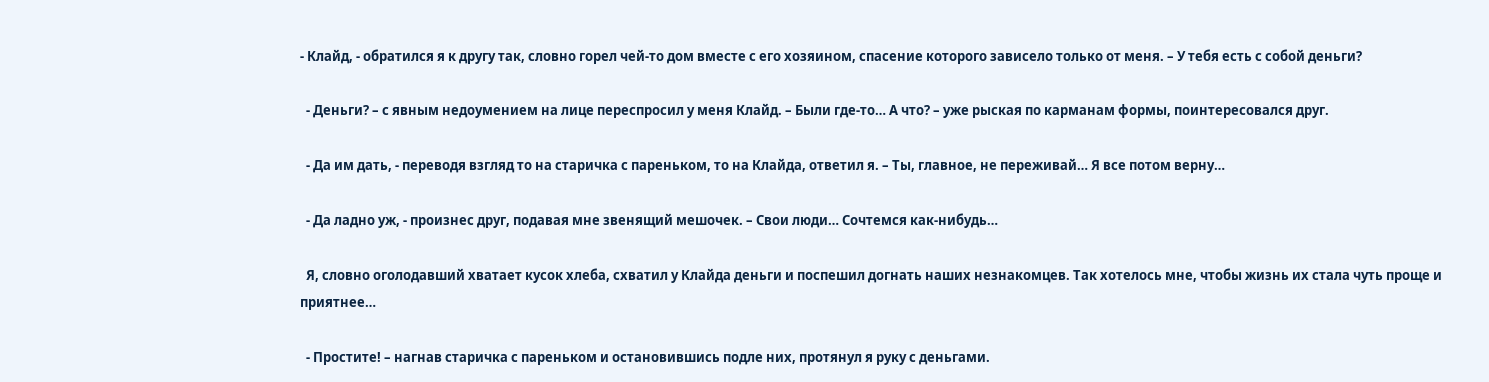- Клайд, - обратился я к другу так, словно горел чей-то дом вместе с его хозяином, спасение которого зависело только от меня. – У тебя есть с собой деньги?

  - Деньги? – с явным недоумением на лице переспросил у меня Клайд. – Были где-то… А что? – уже рыская по карманам формы, поинтересовался друг.

  - Да им дать, - переводя взгляд то на старичка с пареньком, то на Клайда, ответил я. – Ты, главное, не переживай… Я все потом верну…

  - Да ладно уж, - произнес друг, подавая мне звенящий мешочек. – Свои люди… Сочтемся как-нибудь…

  Я, словно оголодавший хватает кусок хлеба, схватил у Клайда деньги и поспешил догнать наших незнакомцев. Так хотелось мне, чтобы жизнь их стала чуть проще и приятнее…

  - Простите! – нагнав старичка с пареньком и остановившись подле них, протянул я руку с деньгами.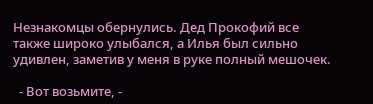Незнакомцы обернулись. Дед Прокофий все также широко улыбался, а Илья был сильно удивлен, заметив у меня в руке полный мешочек.

  - Вот возьмите, -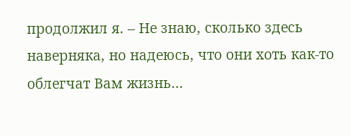продолжил я. – Не знаю, сколько здесь наверняка, но надеюсь, что они хоть как-то облегчат Вам жизнь…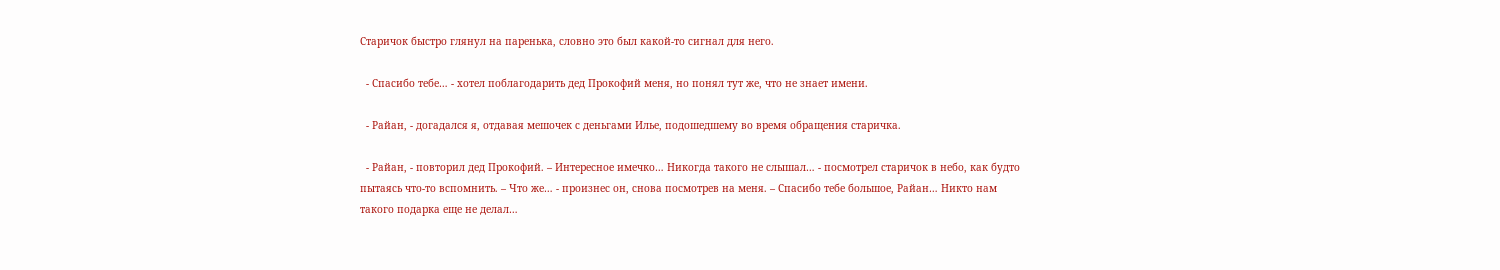Старичок быстро глянул на паренька, словно это был какой-то сигнал для него.

  - Спасибо тебе… - хотел поблагодарить дед Прокофий меня, но понял тут же, что не знает имени.

  - Райан, - догадался я, отдавая мешочек с деньгами Илье, подошедшему во время обращения старичка.

  - Райан, - повторил дед Прокофий. – Интересное имечко… Никогда такого не слышал… - посмотрел старичок в небо, как будто пытаясь что-то вспомнить. – Что же… - произнес он, снова посмотрев на меня. – Спасибо тебе большое, Райан… Никто нам такого подарка еще не делал…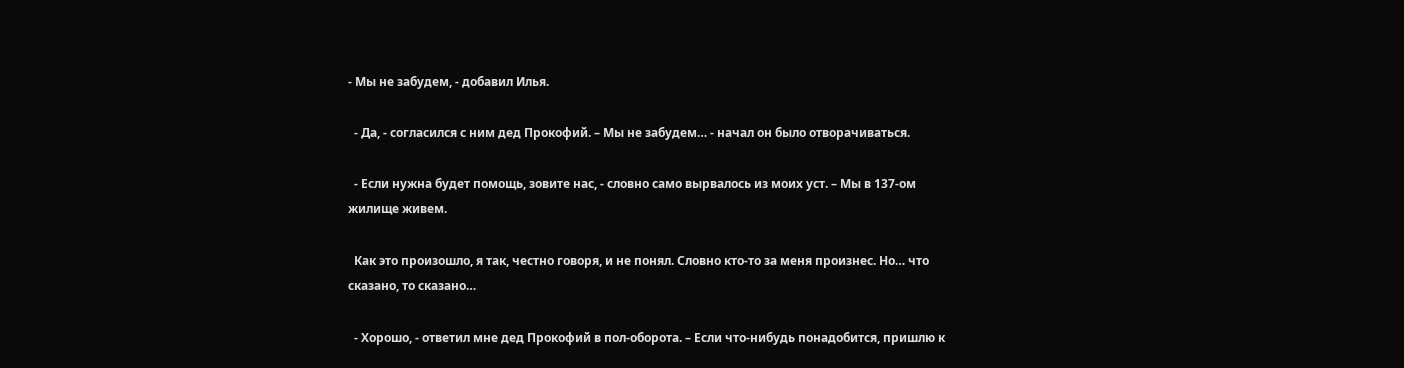- Мы не забудем, - добавил Илья.

  - Да, - согласился с ним дед Прокофий. – Мы не забудем… - начал он было отворачиваться.

  - Если нужна будет помощь, зовите нас, - словно само вырвалось из моих уст. – Мы в 137-ом жилище живем.

  Как это произошло, я так, честно говоря, и не понял. Словно кто-то за меня произнес. Но… что сказано, то сказано…

  - Хорошо, - ответил мне дед Прокофий в пол-оборота. – Если что-нибудь понадобится, пришлю к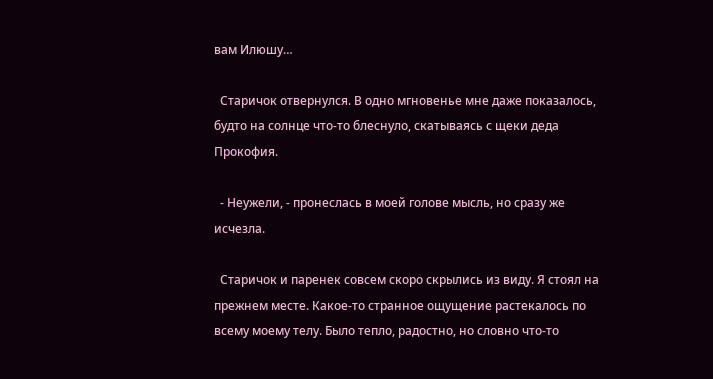вам Илюшу…

  Старичок отвернулся. В одно мгновенье мне даже показалось, будто на солнце что-то блеснуло, скатываясь с щеки деда Прокофия.

  - Неужели, - пронеслась в моей голове мысль, но сразу же исчезла.

  Старичок и паренек совсем скоро скрылись из виду. Я стоял на прежнем месте. Какое-то странное ощущение растекалось по всему моему телу. Было тепло, радостно, но словно что-то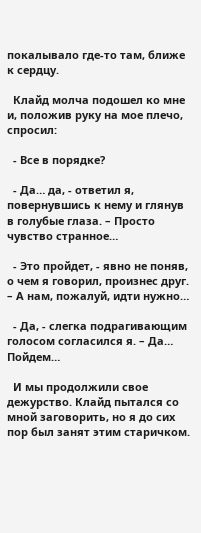покалывало где-то там, ближе к сердцу.

  Клайд молча подошел ко мне и, положив руку на мое плечо, спросил:

  - Все в порядке?

  - Да… да, - ответил я, повернувшись к нему и глянув в голубые глаза. – Просто чувство странное…

  - Это пройдет, - явно не поняв, о чем я говорил, произнес друг. – А нам, пожалуй, идти нужно…

  - Да, - слегка подрагивающим голосом согласился я. – Да… Пойдем…

  И мы продолжили свое дежурство. Клайд пытался со мной заговорить, но я до сих пор был занят этим старичком.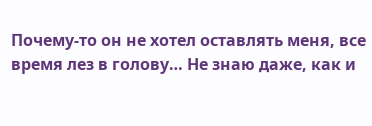Почему-то он не хотел оставлять меня, все время лез в голову… Не знаю даже, как и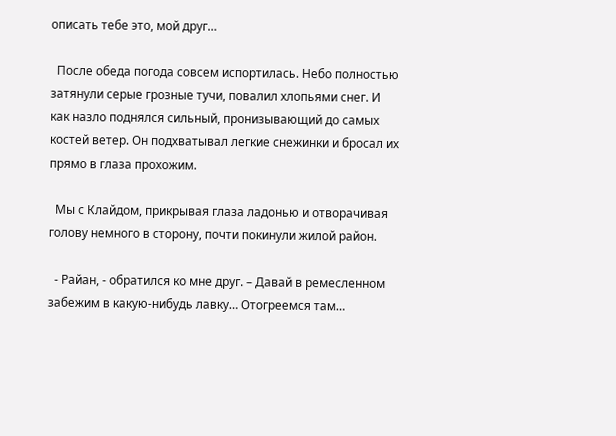описать тебе это, мой друг…

  После обеда погода совсем испортилась. Небо полностью затянули серые грозные тучи, повалил хлопьями снег. И как назло поднялся сильный, пронизывающий до самых костей ветер. Он подхватывал легкие снежинки и бросал их прямо в глаза прохожим.

  Мы с Клайдом, прикрывая глаза ладонью и отворачивая голову немного в сторону, почти покинули жилой район.

  - Райан, - обратился ко мне друг. – Давай в ремесленном забежим в какую-нибудь лавку… Отогреемся там…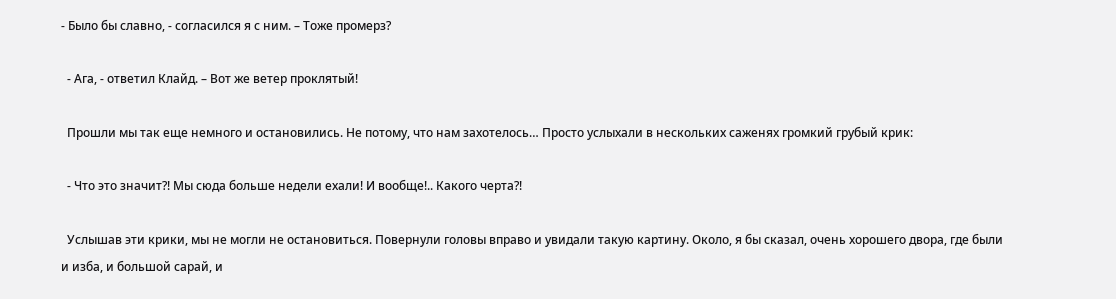- Было бы славно, - согласился я с ним. – Тоже промерз?

  - Ага, - ответил Клайд. – Вот же ветер проклятый!

  Прошли мы так еще немного и остановились. Не потому, что нам захотелось… Просто услыхали в нескольких саженях громкий грубый крик:

  - Что это значит?! Мы сюда больше недели ехали! И вообще!.. Какого черта?!

  Услышав эти крики, мы не могли не остановиться. Повернули головы вправо и увидали такую картину. Около, я бы сказал, очень хорошего двора, где были и изба, и большой сарай, и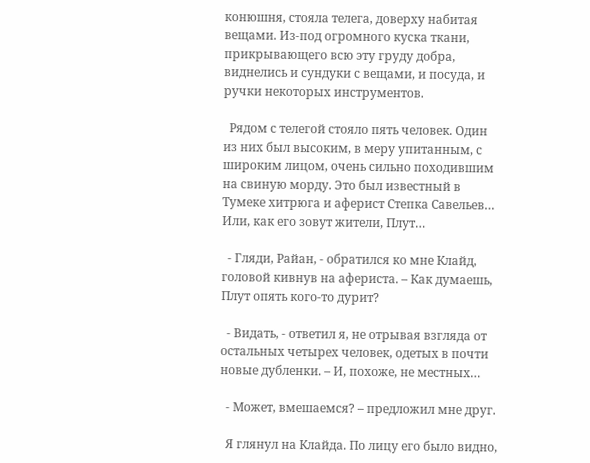конюшня, стояла телега, доверху набитая вещами. Из-под огромного куска ткани, прикрывающего всю эту груду добра, виднелись и сундуки с вещами, и посуда, и ручки некоторых инструментов.

  Рядом с телегой стояло пять человек. Один из них был высоким, в меру упитанным, с широким лицом, очень сильно походившим на свиную морду. Это был известный в Тумеке хитрюга и аферист Степка Савельев… Или, как его зовут жители, Плут…

  - Гляди, Райан, - обратился ко мне Клайд, головой кивнув на афериста. – Как думаешь, Плут опять кого-то дурит?

  - Видать, - ответил я, не отрывая взгляда от остальных четырех человек, одетых в почти новые дубленки. – И, похоже, не местных…

  - Может, вмешаемся? – предложил мне друг.

  Я глянул на Клайда. По лицу его было видно,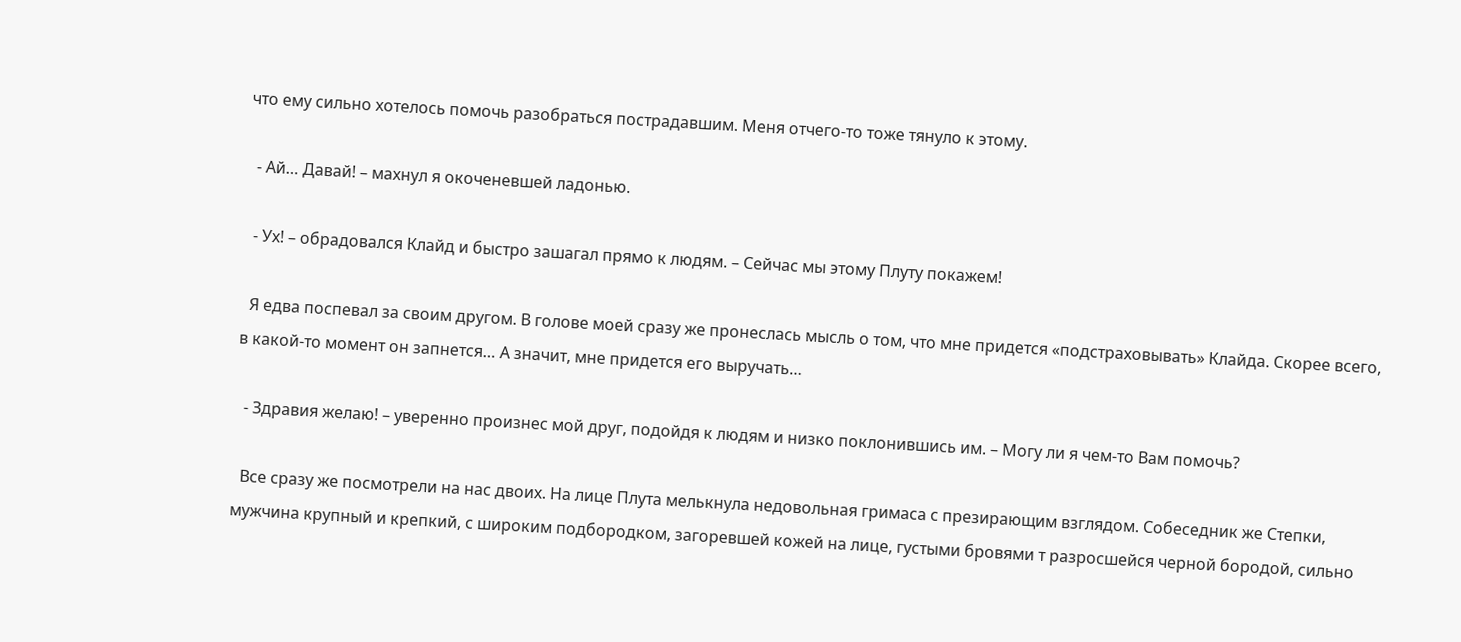что ему сильно хотелось помочь разобраться пострадавшим. Меня отчего-то тоже тянуло к этому.

  - Ай… Давай! – махнул я окоченевшей ладонью.

  - Ух! – обрадовался Клайд и быстро зашагал прямо к людям. – Сейчас мы этому Плуту покажем!

  Я едва поспевал за своим другом. В голове моей сразу же пронеслась мысль о том, что мне придется «подстраховывать» Клайда. Скорее всего, в какой-то момент он запнется… А значит, мне придется его выручать…

  - Здравия желаю! – уверенно произнес мой друг, подойдя к людям и низко поклонившись им. – Могу ли я чем-то Вам помочь?

  Все сразу же посмотрели на нас двоих. На лице Плута мелькнула недовольная гримаса с презирающим взглядом. Собеседник же Степки, мужчина крупный и крепкий, с широким подбородком, загоревшей кожей на лице, густыми бровями т разросшейся черной бородой, сильно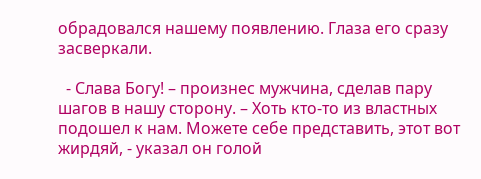обрадовался нашему появлению. Глаза его сразу засверкали.

  - Слава Богу! – произнес мужчина, сделав пару шагов в нашу сторону. – Хоть кто-то из властных подошел к нам. Можете себе представить, этот вот жирдяй, - указал он голой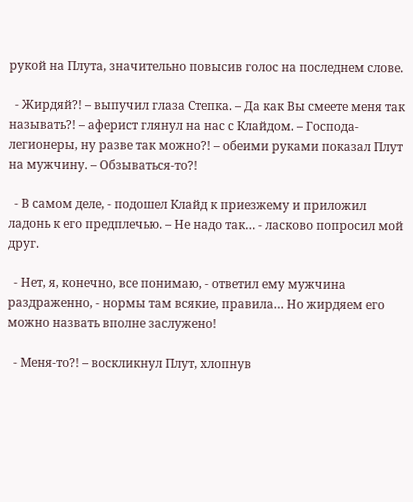рукой на Плута, значительно повысив голос на последнем слове.

  - Жирдяй?! – выпучил глаза Степка. – Да как Вы смеете меня так называть?! – аферист глянул на нас с Клайдом. – Господа-легионеры, ну разве так можно?! – обеими руками показал Плут на мужчину. – Обзываться-то?!

  - В самом деле, - подошел Клайд к приезжему и приложил ладонь к его предплечью. – Не надо так… - ласково попросил мой друг.

  - Нет, я, конечно, все понимаю, - ответил ему мужчина раздраженно, - нормы там всякие, правила… Но жирдяем его можно назвать вполне заслужено!

  - Меня-то?! – воскликнул Плут, хлопнув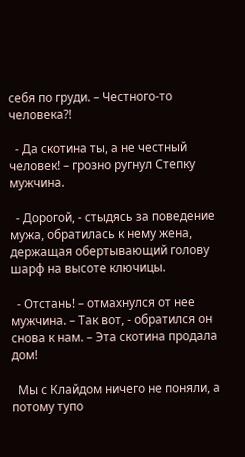себя по груди. – Честного-то человека?!

  - Да скотина ты, а не честный человек! – грозно ругнул Степку мужчина.

  - Дорогой, - стыдясь за поведение мужа, обратилась к нему жена, держащая обертывающий голову шарф на высоте ключицы.

  - Отстань! – отмахнулся от нее мужчина. – Так вот, - обратился он снова к нам. – Эта скотина продала дом!

  Мы с Клайдом ничего не поняли, а потому тупо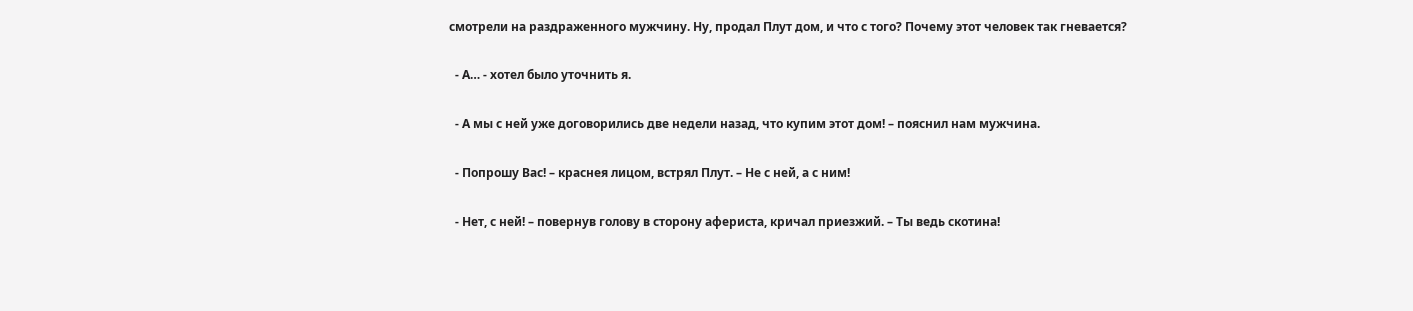смотрели на раздраженного мужчину. Ну, продал Плут дом, и что с того? Почему этот человек так гневается?

  - А… - хотел было уточнить я.

  - А мы с ней уже договорились две недели назад, что купим этот дом! – пояснил нам мужчина.

  - Попрошу Вас! – краснея лицом, встрял Плут. – Не с ней, а с ним!

  - Нет, с ней! – повернув голову в сторону афериста, кричал приезжий. – Ты ведь скотина!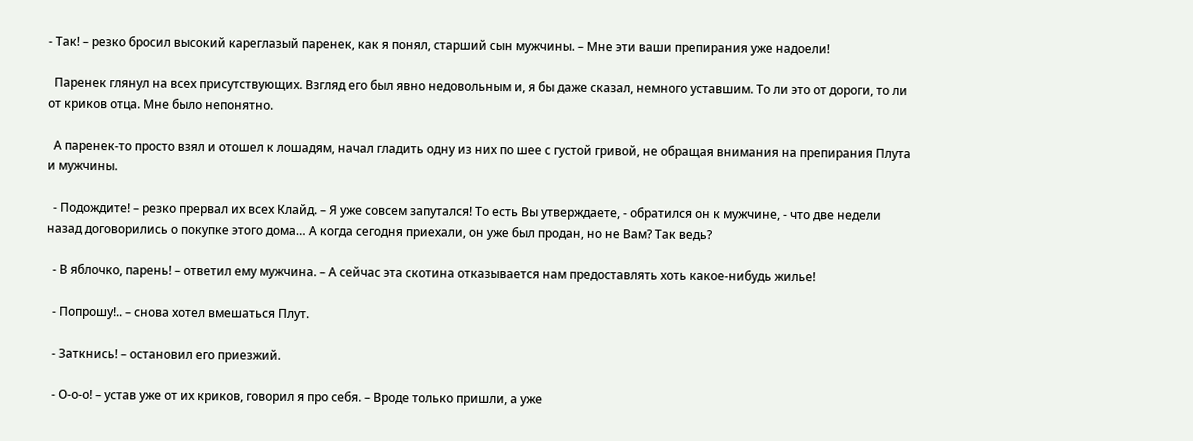- Так! – резко бросил высокий кареглазый паренек, как я понял, старший сын мужчины. – Мне эти ваши препирания уже надоели!

  Паренек глянул на всех присутствующих. Взгляд его был явно недовольным и, я бы даже сказал, немного уставшим. То ли это от дороги, то ли от криков отца. Мне было непонятно.

  А паренек-то просто взял и отошел к лошадям, начал гладить одну из них по шее с густой гривой, не обращая внимания на препирания Плута и мужчины.

  - Подождите! – резко прервал их всех Клайд. – Я уже совсем запутался! То есть Вы утверждаете, - обратился он к мужчине, - что две недели назад договорились о покупке этого дома… А когда сегодня приехали, он уже был продан, но не Вам? Так ведь?

  - В яблочко, парень! – ответил ему мужчина. – А сейчас эта скотина отказывается нам предоставлять хоть какое-нибудь жилье!

  - Попрошу!.. – снова хотел вмешаться Плут.

  - Заткнись! – остановил его приезжий.

  - О-о-о! – устав уже от их криков, говорил я про себя. – Вроде только пришли, а уже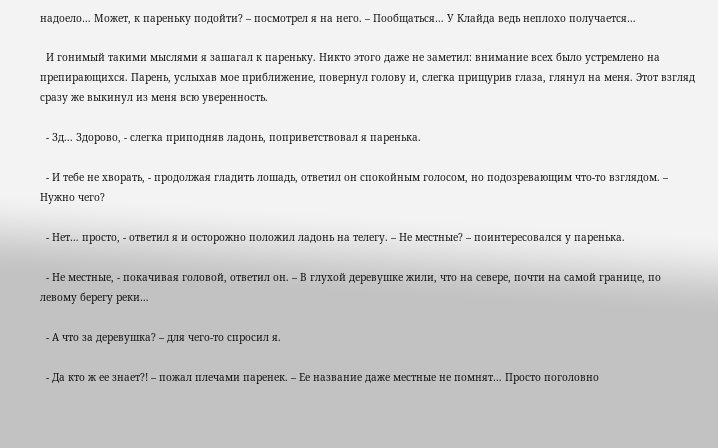надоело… Может, к пареньку подойти? – посмотрел я на него. – Пообщаться… У Клайда ведь неплохо получается…

  И гонимый такими мыслями я зашагал к пареньку. Никто этого даже не заметил: внимание всех было устремлено на препирающихся. Парень, услыхав мое приближение, повернул голову и, слегка прищурив глаза, глянул на меня. Этот взгляд сразу же выкинул из меня всю уверенность.

  - Зд... Здорово, - слегка приподняв ладонь, поприветствовал я паренька.

  - И тебе не хворать, - продолжая гладить лошадь, ответил он спокойным голосом, но подозревающим что-то взглядом. – Нужно чего?

  - Нет… просто, - ответил я и осторожно положил ладонь на телегу. – Не местные? – поинтересовался у паренька.

  - Не местные, - покачивая головой, ответил он. – В глухой деревушке жили, что на севере, почти на самой границе, по левому берегу реки…

  - А что за деревушка? – для чего-то спросил я.

  - Да кто ж ее знает?! – пожал плечами паренек. – Ее название даже местные не помнят… Просто поголовно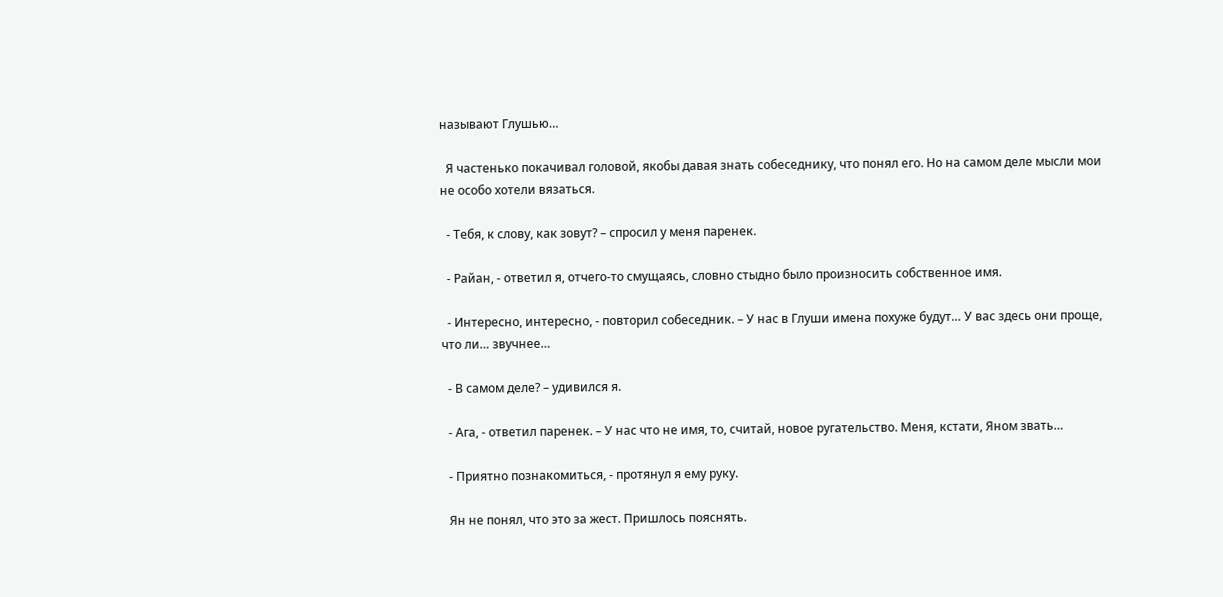называют Глушью…

  Я частенько покачивал головой, якобы давая знать собеседнику, что понял его. Но на самом деле мысли мои не особо хотели вязаться.

  - Тебя, к слову, как зовут? – спросил у меня паренек.

  - Райан, - ответил я, отчего-то смущаясь, словно стыдно было произносить собственное имя.

  - Интересно, интересно, - повторил собеседник. – У нас в Глуши имена похуже будут… У вас здесь они проще, что ли… звучнее…

  - В самом деле? – удивился я.

  - Ага, - ответил паренек. – У нас что не имя, то, считай, новое ругательство. Меня, кстати, Яном звать…

  - Приятно познакомиться, - протянул я ему руку.

  Ян не понял, что это за жест. Пришлось пояснять.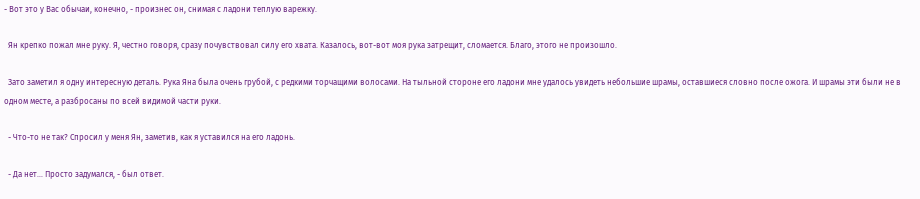- Вот это у Вас обычаи, конечно, - произнес он, снимая с ладони теплую варежку.

  Ян крепко пожал мне руку. Я, честно говоря, сразу почувствовал силу его хвата. Казалось, вот-вот моя рука затрещит, сломается. Благо, этого не произошло.

  Зато заметил я одну интересную деталь. Рука Яна была очень грубой, с редкими торчащими волосами. На тыльной стороне его ладони мне удалось увидеть небольшие шрамы, оставшиеся словно после ожога. И шрамы эти были не в одном месте, а разбросаны по всей видимой части руки.

  - Что-то не так? Спросил у меня Ян, заметив, как я уставился на его ладонь.

  - Да нет… Просто задумался, - был ответ.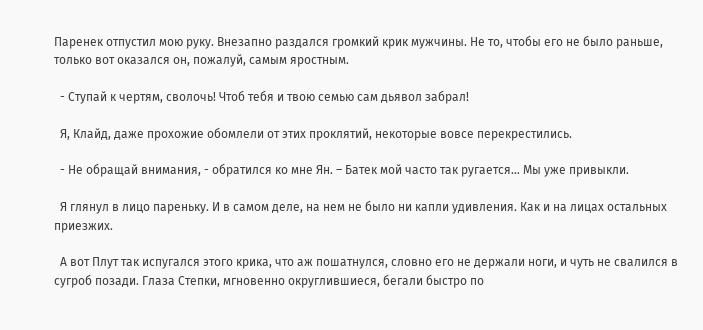Паренек отпустил мою руку. Внезапно раздался громкий крик мужчины. Не то, чтобы его не было раньше, только вот оказался он, пожалуй, самым яростным.

  - Ступай к чертям, сволочь! Чтоб тебя и твою семью сам дьявол забрал!

  Я, Клайд, даже прохожие обомлели от этих проклятий, некоторые вовсе перекрестились.

  - Не обращай внимания, - обратился ко мне Ян. – Батек мой часто так ругается… Мы уже привыкли.

  Я глянул в лицо пареньку. И в самом деле, на нем не было ни капли удивления. Как и на лицах остальных приезжих.

  А вот Плут так испугался этого крика, что аж пошатнулся, словно его не держали ноги, и чуть не свалился в сугроб позади. Глаза Степки, мгновенно округлившиеся, бегали быстро по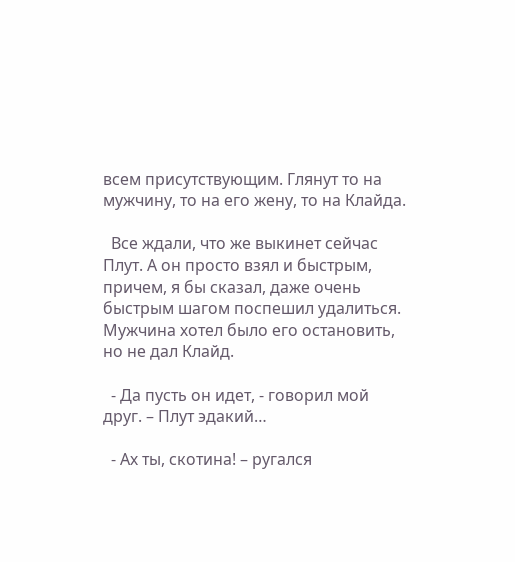всем присутствующим. Глянут то на мужчину, то на его жену, то на Клайда.

  Все ждали, что же выкинет сейчас Плут. А он просто взял и быстрым, причем, я бы сказал, даже очень быстрым шагом поспешил удалиться. Мужчина хотел было его остановить, но не дал Клайд.

  - Да пусть он идет, - говорил мой друг. – Плут эдакий…

  - Ах ты, скотина! – ругался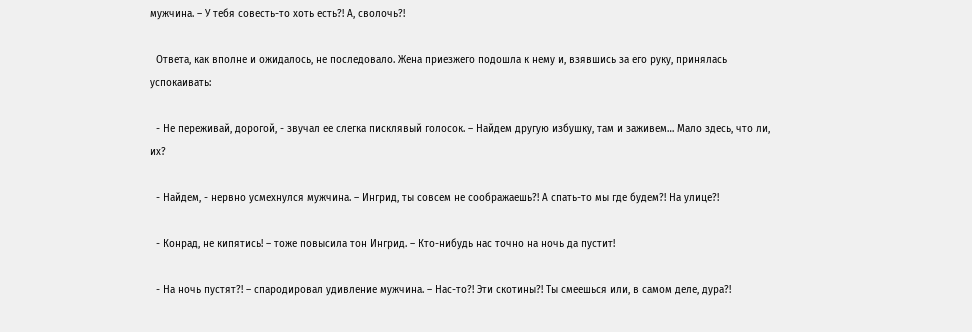мужчина. – У тебя совесть-то хоть есть?! А, сволочь?!

  Ответа, как вполне и ожидалось, не последовало. Жена приезжего подошла к нему и, взявшись за его руку, принялась успокаивать:

  - Не переживай, дорогой, - звучал ее слегка писклявый голосок. – Найдем другую избушку, там и заживем… Мало здесь, что ли, их?

  - Найдем, - нервно усмехнулся мужчина. – Ингрид, ты совсем не соображаешь?! А спать-то мы где будем?! На улице?!

  - Конрад, не кипятись! – тоже повысила тон Ингрид. – Кто-нибудь нас точно на ночь да пустит!

  - На ночь пустят?! – спародировал удивление мужчина. – Нас-то?! Эти скотины?! Ты смеешься или, в самом деле, дура?!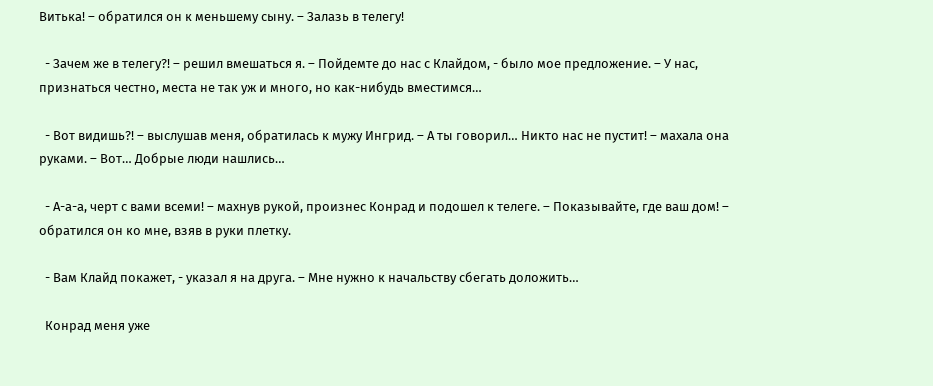Витька! – обратился он к меньшему сыну. – Залазь в телегу!

  - Зачем же в телегу?! – решил вмешаться я. – Пойдемте до нас с Клайдом, - было мое предложение. – У нас, признаться честно, места не так уж и много, но как-нибудь вместимся…

  - Вот видишь?! – выслушав меня, обратилась к мужу Ингрид. – А ты говорил… Никто нас не пустит! – махала она руками. – Вот… Добрые люди нашлись…

  - А-а-а, черт с вами всеми! – махнув рукой, произнес Конрад и подошел к телеге. – Показывайте, где ваш дом! – обратился он ко мне, взяв в руки плетку.

  - Вам Клайд покажет, - указал я на друга. – Мне нужно к начальству сбегать доложить…

  Конрад меня уже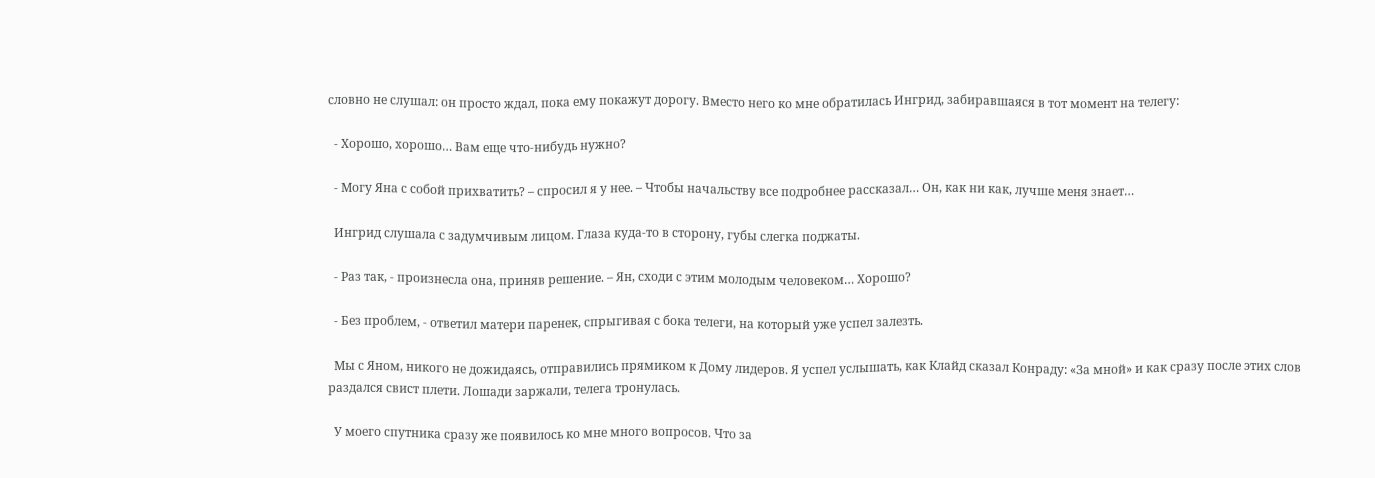словно не слушал: он просто ждал, пока ему покажут дорогу. Вместо него ко мне обратилась Ингрид, забиравшаяся в тот момент на телегу:

  - Хорошо, хорошо… Вам еще что-нибудь нужно?

  - Могу Яна с собой прихватить? – спросил я у нее. – Чтобы начальству все подробнее рассказал… Он, как ни как, лучше меня знает…

  Ингрид слушала с задумчивым лицом. Глаза куда-то в сторону, губы слегка поджаты.

  - Раз так, - произнесла она, приняв решение. – Ян, сходи с этим молодым человеком… Хорошо?

  - Без проблем, - ответил матери паренек, спрыгивая с бока телеги, на который уже успел залезть.

  Мы с Яном, никого не дожидаясь, отправились прямиком к Дому лидеров. Я успел услышать, как Клайд сказал Конраду: «За мной» и как сразу после этих слов раздался свист плети. Лошади заржали, телега тронулась.

  У моего спутника сразу же появилось ко мне много вопросов. Что за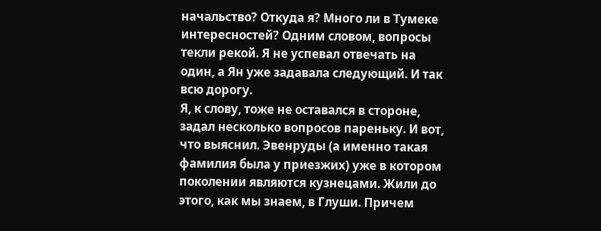начальство? Откуда я? Много ли в Тумеке интересностей? Одним словом, вопросы текли рекой. Я не успевал отвечать на один, а Ян уже задавала следующий. И так всю дорогу.
Я, к слову, тоже не оставался в стороне, задал несколько вопросов пареньку. И вот, что выяснил. Эвенруды (а именно такая фамилия была у приезжих) уже в котором поколении являются кузнецами. Жили до этого, как мы знаем, в Глуши. Причем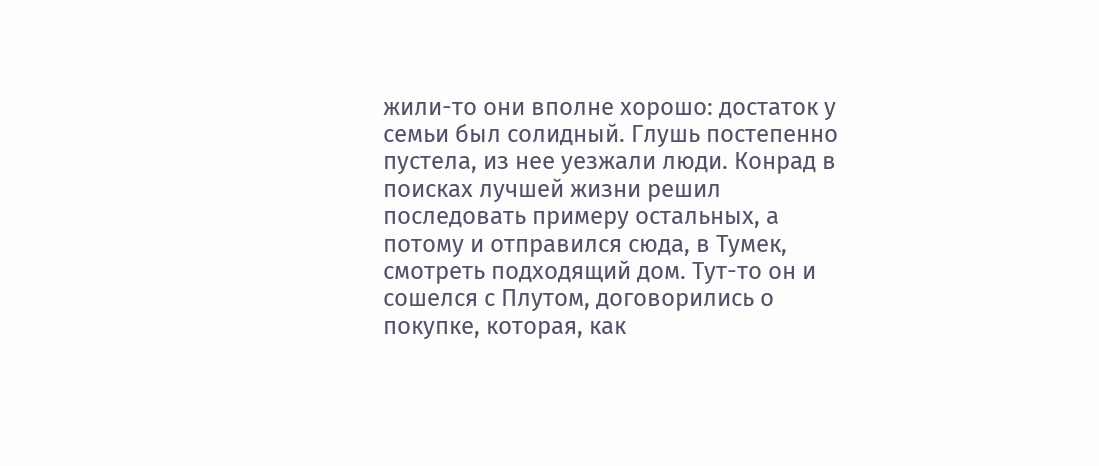жили-то они вполне хорошо: достаток у семьи был солидный. Глушь постепенно пустела, из нее уезжали люди. Конрад в поисках лучшей жизни решил последовать примеру остальных, а потому и отправился сюда, в Тумек, смотреть подходящий дом. Тут-то он и сошелся с Плутом, договорились о покупке, которая, как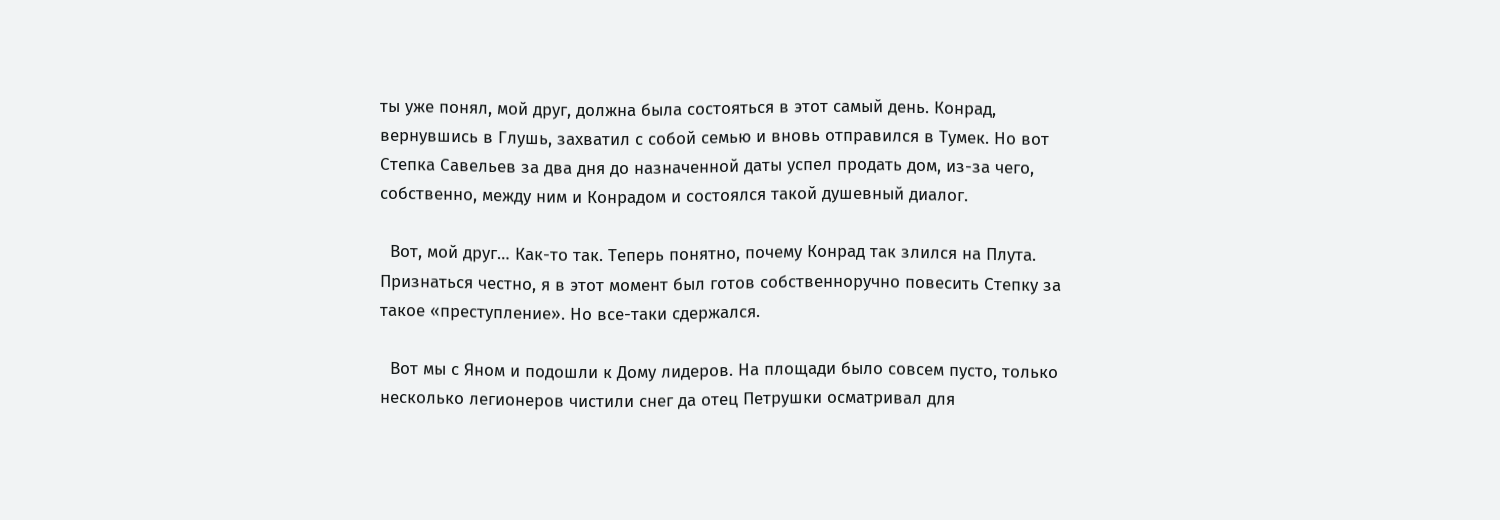ты уже понял, мой друг, должна была состояться в этот самый день. Конрад, вернувшись в Глушь, захватил с собой семью и вновь отправился в Тумек. Но вот Степка Савельев за два дня до назначенной даты успел продать дом, из-за чего, собственно, между ним и Конрадом и состоялся такой душевный диалог.

  Вот, мой друг… Как-то так. Теперь понятно, почему Конрад так злился на Плута. Признаться честно, я в этот момент был готов собственноручно повесить Степку за такое «преступление». Но все-таки сдержался.

  Вот мы с Яном и подошли к Дому лидеров. На площади было совсем пусто, только несколько легионеров чистили снег да отец Петрушки осматривал для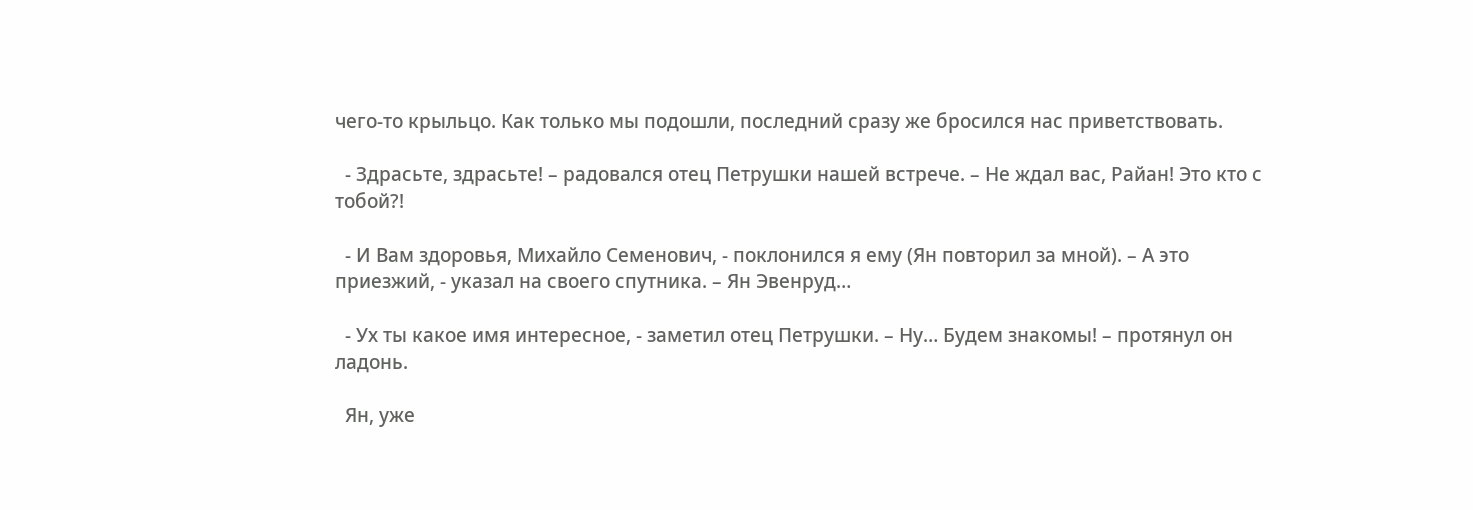чего-то крыльцо. Как только мы подошли, последний сразу же бросился нас приветствовать.

  - Здрасьте, здрасьте! – радовался отец Петрушки нашей встрече. – Не ждал вас, Райан! Это кто с тобой?!

  - И Вам здоровья, Михайло Семенович, - поклонился я ему (Ян повторил за мной). – А это приезжий, - указал на своего спутника. – Ян Эвенруд…

  - Ух ты какое имя интересное, - заметил отец Петрушки. – Ну… Будем знакомы! – протянул он ладонь.

  Ян, уже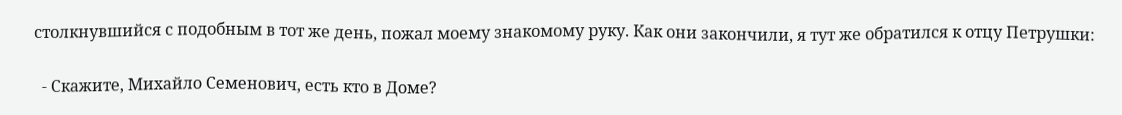столкнувшийся с подобным в тот же день, пожал моему знакомому руку. Как они закончили, я тут же обратился к отцу Петрушки:

  - Скажите, Михайло Семенович, есть кто в Доме?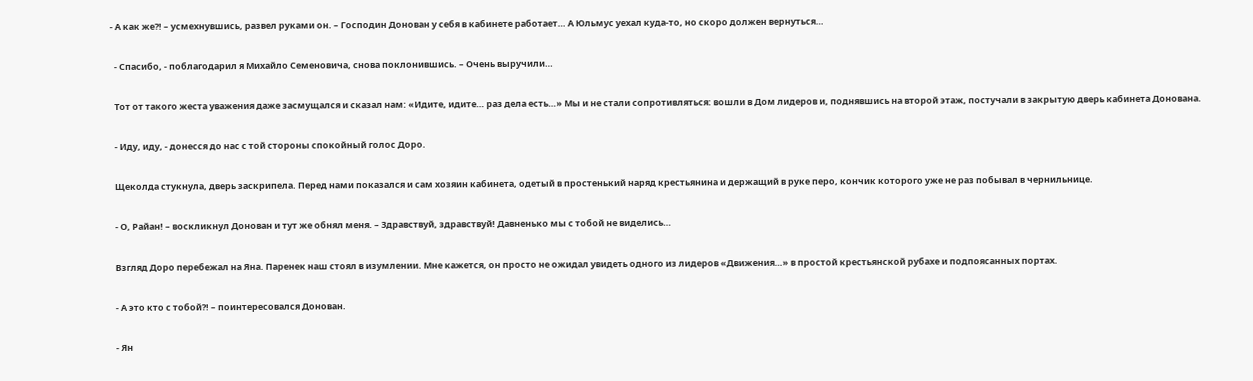- А как же?! – усмехнувшись, развел руками он. – Господин Донован у себя в кабинете работает… А Юльмус уехал куда-то, но скоро должен вернуться…

  - Спасибо, - поблагодарил я Михайло Семеновича, снова поклонившись. – Очень выручили…

  Тот от такого жеста уважения даже засмущался и сказал нам: «Идите, идите… раз дела есть…» Мы и не стали сопротивляться: вошли в Дом лидеров и, поднявшись на второй этаж, постучали в закрытую дверь кабинета Донована.

  - Иду, иду, - донесся до нас с той стороны спокойный голос Доро.

  Щеколда стукнула, дверь заскрипела. Перед нами показался и сам хозяин кабинета, одетый в простенький наряд крестьянина и держащий в руке перо, кончик которого уже не раз побывал в чернильнице.

  - О, Райан! – воскликнул Донован и тут же обнял меня. – Здравствуй, здравствуй! Давненько мы с тобой не виделись…

  Взгляд Доро перебежал на Яна. Паренек наш стоял в изумлении. Мне кажется, он просто не ожидал увидеть одного из лидеров «Движения…» в простой крестьянской рубахе и подпоясанных портах.

  - А это кто с тобой?! – поинтересовался Донован.

  - Ян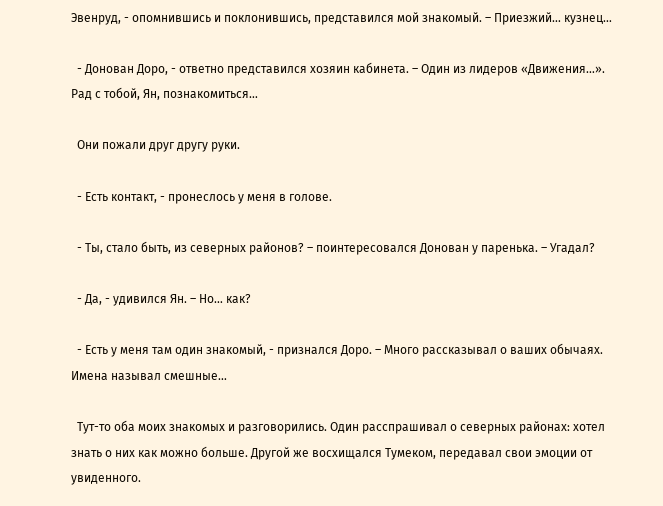Эвенруд, - опомнившись и поклонившись, представился мой знакомый. – Приезжий… кузнец…

  - Донован Доро, - ответно представился хозяин кабинета. – Один из лидеров «Движения…». Рад с тобой, Ян, познакомиться…

  Они пожали друг другу руки.

  - Есть контакт, - пронеслось у меня в голове.

  - Ты, стало быть, из северных районов? – поинтересовался Донован у паренька. – Угадал?

  - Да, - удивился Ян. – Но… как?

  - Есть у меня там один знакомый, - признался Доро. – Много рассказывал о ваших обычаях. Имена называл смешные…

  Тут-то оба моих знакомых и разговорились. Один расспрашивал о северных районах: хотел знать о них как можно больше. Другой же восхищался Тумеком, передавал свои эмоции от увиденного.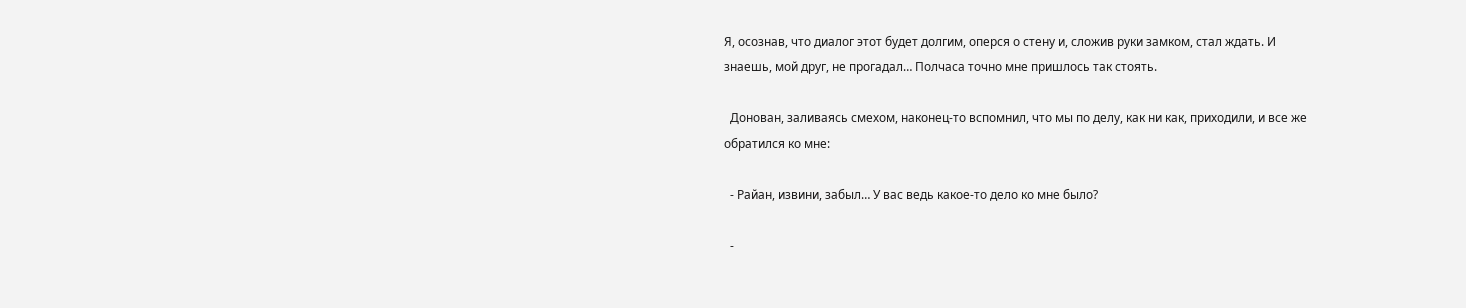Я, осознав, что диалог этот будет долгим, оперся о стену и, сложив руки замком, стал ждать. И знаешь, мой друг, не прогадал… Полчаса точно мне пришлось так стоять.

  Донован, заливаясь смехом, наконец-то вспомнил, что мы по делу, как ни как, приходили, и все же обратился ко мне:

  - Райан, извини, забыл… У вас ведь какое-то дело ко мне было?

  -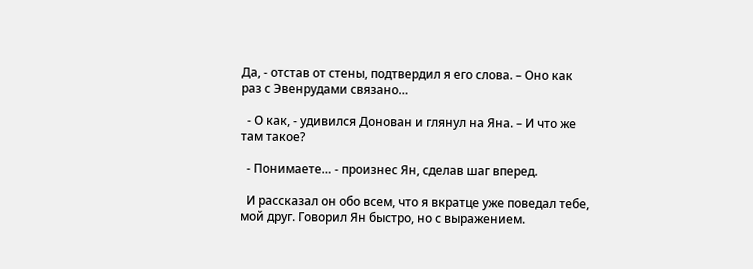Да, - отстав от стены, подтвердил я его слова. – Оно как раз с Эвенрудами связано…

  - О как, - удивился Донован и глянул на Яна. – И что же там такое?

  - Понимаете… - произнес Ян, сделав шаг вперед.

  И рассказал он обо всем, что я вкратце уже поведал тебе, мой друг. Говорил Ян быстро, но с выражением.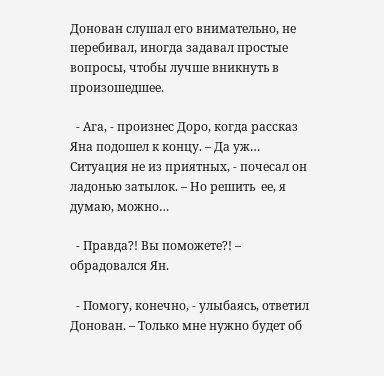Донован слушал его внимательно, не перебивал, иногда задавал простые вопросы, чтобы лучше вникнуть в произошедшее.

  - Ага, - произнес Доро, когда рассказ Яна подошел к концу. – Да уж… Ситуация не из приятных, - почесал он ладонью затылок. – Но решить  ее, я думаю, можно…

  - Правда?! Вы поможете?! – обрадовался Ян.

  - Помогу, конечно, - улыбаясь, ответил Донован. – Только мне нужно будет об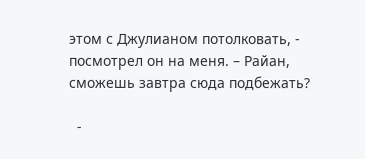этом с Джулианом потолковать, - посмотрел он на меня. – Райан, сможешь завтра сюда подбежать?

  -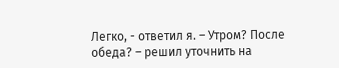Легко, - ответил я. – Утром? После обеда? – решил уточнить на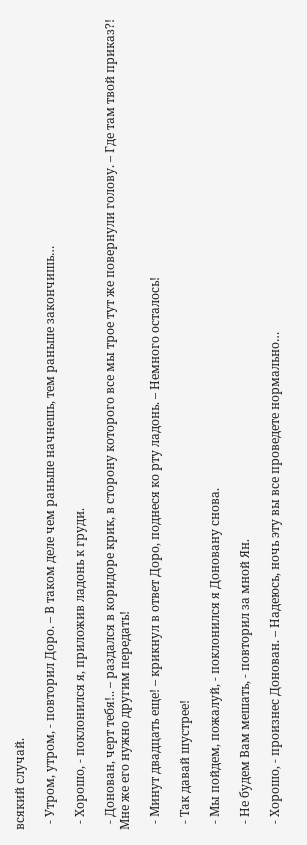всякий случай.

  - Утром, утром, - повторил Доро. – В таком деле чем раньше начнешь, тем раньше закончишь…

  - Хорошо, - поклонился я, приложив ладонь к груди.

  - Донован, черт тебя!.. – раздался в коридоре крик, в сторону которого все мы трое тут же повернули голову. – Где там твой приказ?! Мне же его нужно другим передать!

  - Минут двадцать еще! – крикнул в ответ Доро, поднеся ко рту ладонь. – Немного осталось!

  - Так давай шустрее!

  - Мы пойдем, пожалуй, - поклонился я Доновану снова.

  - Не будем Вам мешать, - повторил за мной Ян.

  - Хорошо, - произнес Донован. – Надеюсь, ночь эту вы все проведете нормально…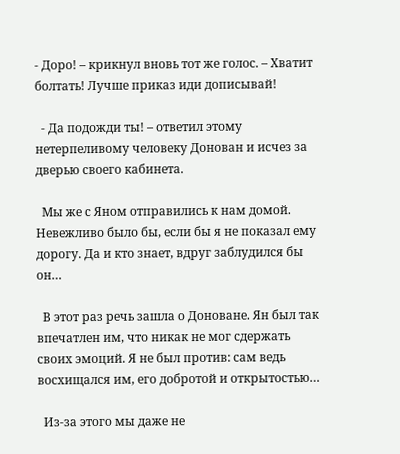- Доро! – крикнул вновь тот же голос. – Хватит болтать! Лучше приказ иди дописывай!

  - Да подожди ты! – ответил этому нетерпеливому человеку Донован и исчез за дверью своего кабинета.

  Мы же с Яном отправились к нам домой. Невежливо было бы, если бы я не показал ему дорогу. Да и кто знает, вдруг заблудился бы он…

  В этот раз речь зашла о Доноване. Ян был так впечатлен им, что никак не мог сдержать своих эмоций. Я не был против: сам ведь восхищался им, его добротой и открытостью…

  Из-за этого мы даже не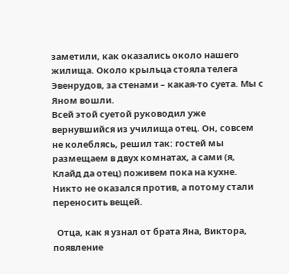заметили, как оказались около нашего жилища. Около крыльца стояла телега Эвенрудов, за стенами – какая-то суета. Мы с Яном вошли.
Всей этой суетой руководил уже вернувшийся из училища отец. Он, совсем не колеблясь, решил так: гостей мы размещаем в двух комнатах, а сами (я, Клайд да отец) поживем пока на кухне. Никто не оказался против, а потому стали переносить вещей.

  Отца, как я узнал от брата Яна, Виктора, появление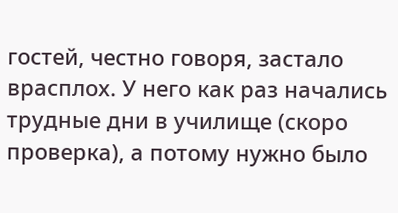гостей, честно говоря, застало врасплох. У него как раз начались трудные дни в училище (скоро проверка), а потому нужно было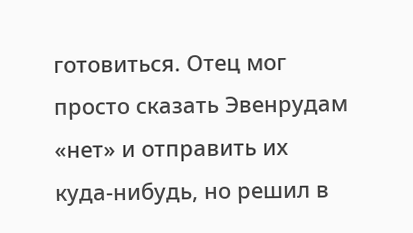готовиться. Отец мог просто сказать Эвенрудам «нет» и отправить их куда-нибудь, но решил в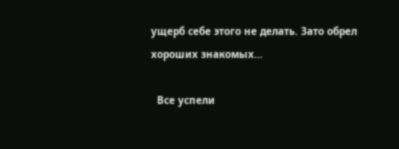ущерб себе этого не делать. Зато обрел хороших знакомых…

  Все успели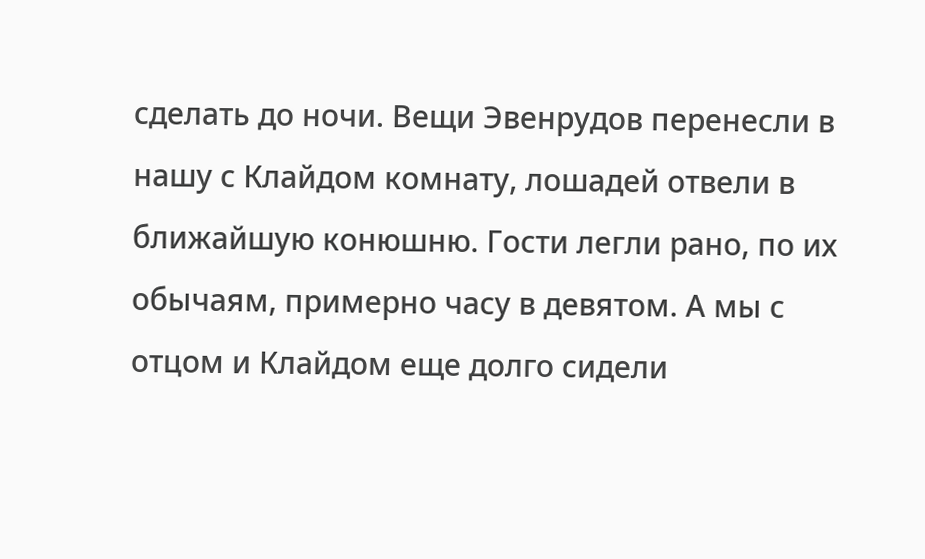сделать до ночи. Вещи Эвенрудов перенесли в нашу с Клайдом комнату, лошадей отвели в ближайшую конюшню. Гости легли рано, по их обычаям, примерно часу в девятом. А мы с отцом и Клайдом еще долго сидели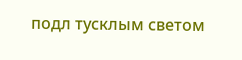подл тусклым светом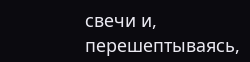свечи и, перешептываясь,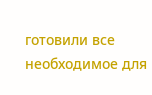готовили все необходимое для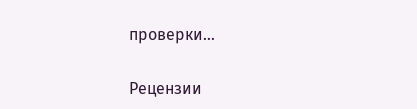проверки…


Рецензии